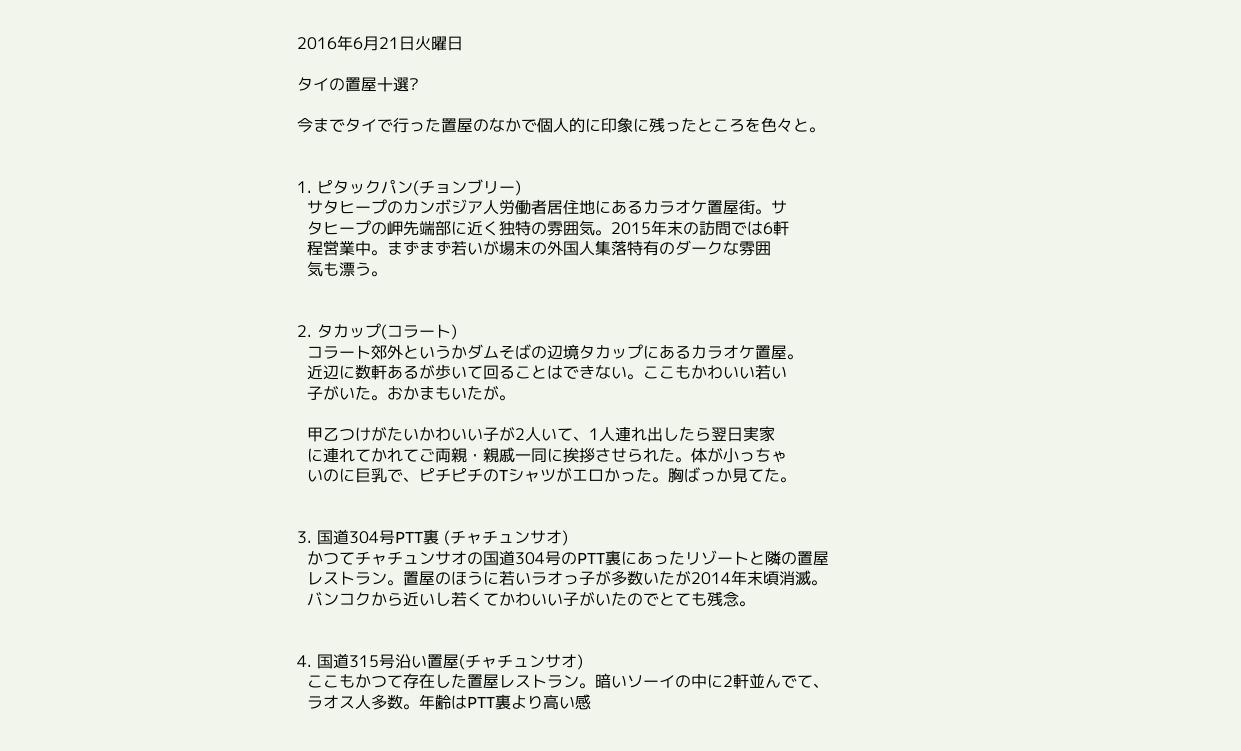2016年6月21日火曜日

タイの置屋十選?

今までタイで行った置屋のなかで個人的に印象に残ったところを色々と。


1. ピタックパン(チョンブリー)
  サタヒープのカンボジア人労働者居住地にあるカラオケ置屋街。サ
  タヒープの岬先端部に近く独特の雰囲気。2015年末の訪問では6軒
  程営業中。まずまず若いが場末の外国人集落特有のダークな雰囲
  気も漂う。


2. タカップ(コラート)
  コラート郊外というかダムそばの辺境タカップにあるカラオケ置屋。
  近辺に数軒あるが歩いて回ることはできない。ここもかわいい若い
  子がいた。おかまもいたが。

  甲乙つけがたいかわいい子が2人いて、1人連れ出したら翌日実家
  に連れてかれてご両親・親戚一同に挨拶させられた。体が小っちゃ
  いのに巨乳で、ピチピチのTシャツがエロかった。胸ばっか見てた。


3. 国道304号PTT裏 (チャチュンサオ)
  かつてチャチュンサオの国道304号のPTT裏にあったリゾートと隣の置屋
  レストラン。置屋のほうに若いラオっ子が多数いたが2014年末頃消滅。
  バンコクから近いし若くてかわいい子がいたのでとても残念。


4. 国道315号沿い置屋(チャチュンサオ)
  ここもかつて存在した置屋レストラン。暗いソーイの中に2軒並んでて、
  ラオス人多数。年齢はPTT裏より高い感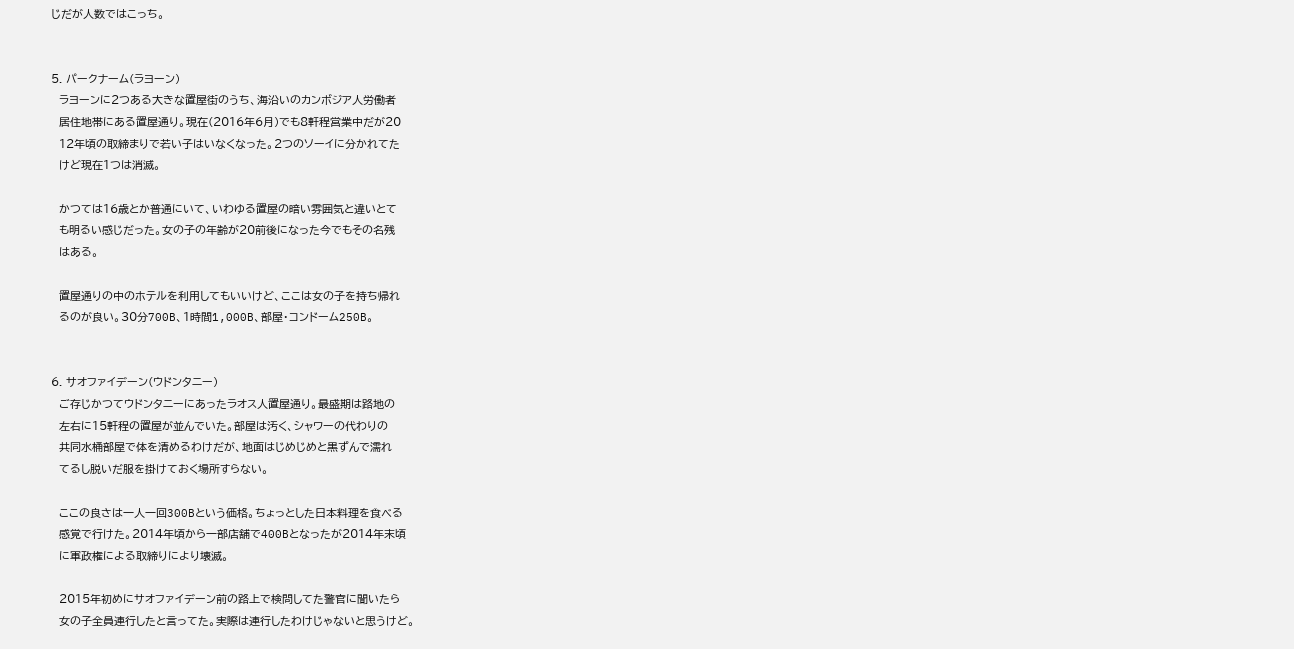じだが人数ではこっち。


5. パークナーム(ラヨーン)
  ラヨーンに2つある大きな置屋街のうち、海沿いのカンボジア人労働者
  居住地帯にある置屋通り。現在(2016年6月)でも8軒程営業中だが20
  12年頃の取締まりで若い子はいなくなった。2つのソーイに分かれてた
  けど現在1つは消滅。

  かつては16歳とか普通にいて、いわゆる置屋の暗い雰囲気と違いとて
  も明るい感じだった。女の子の年齢が20前後になった今でもその名残
  はある。

  置屋通りの中のホテルを利用してもいいけど、ここは女の子を持ち帰れ
  るのが良い。30分700B、1時間1,000B、部屋・コンドーム250B。


6. サオファイデーン(ウドンタニー)
  ご存じかつてウドンタニーにあったラオス人置屋通り。最盛期は路地の
  左右に15軒程の置屋が並んでいた。部屋は汚く、シャワーの代わりの
  共同水桶部屋で体を清めるわけだが、地面はじめじめと黒ずんで濡れ
  てるし脱いだ服を掛けておく場所すらない。

  ここの良さは一人一回300Bという価格。ちょっとした日本料理を食べる
  感覚で行けた。2014年頃から一部店舗で400Bとなったが2014年末頃
  に軍政権による取締りにより壊滅。

  2015年初めにサオファイデーン前の路上で検問してた警官に聞いたら
  女の子全員連行したと言ってた。実際は連行したわけじゃないと思うけど。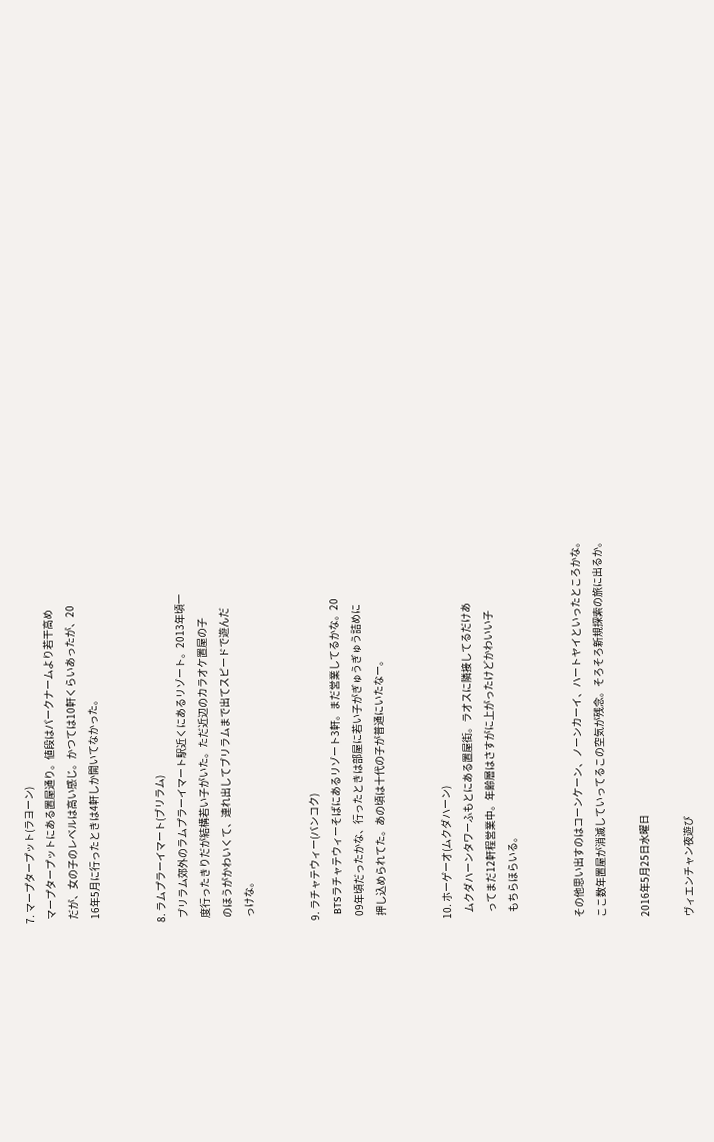7. マープタープット(ラヨーン)
  マープタープットにある置屋通り。値段はパークナームより若干高め
  だが、女の子のレベルは高い感じ。かつては10軒くらいあったが、20
  16年5月に行ったときは4軒しか開いてなかった。


8. ラムプラーイマート(ブリラム)
  ブリラム郊外のラムプラーイマート駅近くにあるリゾート。2013年頃一
  度行ったきりだが結構若い子がいた。ただ近辺のカラオケ置屋の子
  のほうがかわいくて、連れ出してブリラムまで出てスピードで遊んだ
  っけな。


9. ラチャテウィー(バンコク)
  BTSラチャテウィーそばにあるリゾート3軒。まだ営業してるかな。20
  09年頃だったかな、行ったときは部屋に若い子がぎゅうぎゅう詰めに
  押し込められてた。あの頃は十代の子が普通にいたなー。


10. ホーゲーオ(ムクダハーン)
   ムクダハーンタワーふもとにある置屋街。ラオスに隣接してるだけあ
   ってまだ12軒程営業中。年齢層はさすがに上がったけどかわいい子
   もちらほらいる。


その他思い出すのはコーンケーン、ノーンカーイ、ハートヤイといったところかな。
ここ数年置屋が消滅していってるこの空気が残念。そろそろ新規探索の旅に出るか。

2016年5月25日水曜日

ヴィエンチャン夜遊び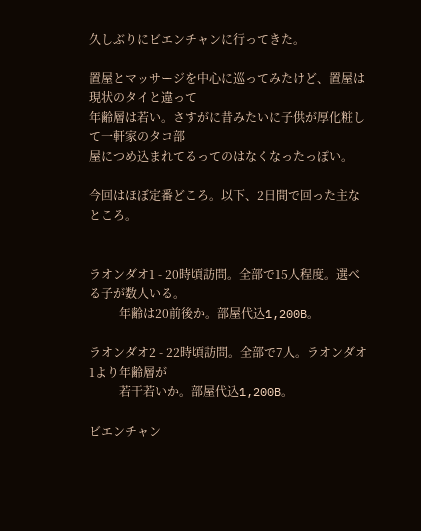久しぶりにビエンチャンに行ってきた。

置屋とマッサージを中心に巡ってみたけど、置屋は現状のタイと違って
年齢層は若い。さすがに昔みたいに子供が厚化粧して一軒家のタコ部
屋につめ込まれてるってのはなくなったっぽい。

今回はほぼ定番どころ。以下、2日間で回った主なところ。


ラオンダオ1 - 20時頃訪問。全部で15人程度。選べる子が数人いる。
          年齢は20前後か。部屋代込1,200B。

ラオンダオ2 - 22時頃訪問。全部で7人。ラオンダオ1より年齢層が
          若干若いか。部屋代込1,200B。

ビエンチャン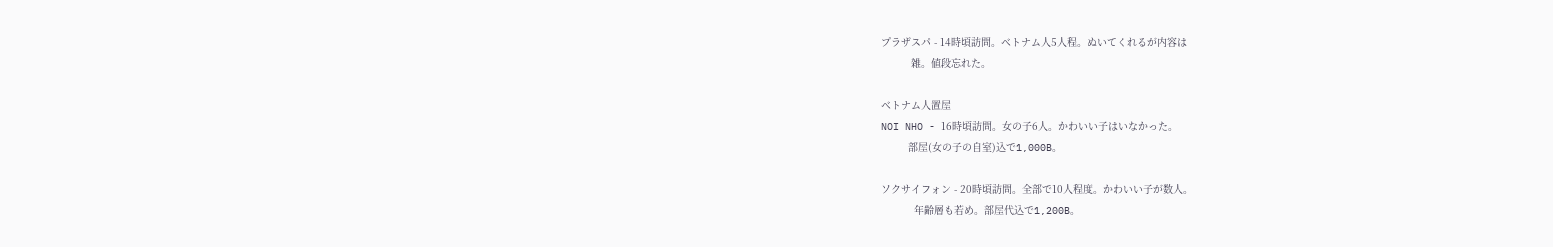プラザスパ - 14時頃訪問。ベトナム人5人程。ぬいてくれるが内容は
          雑。値段忘れた。

ベトナム人置屋
NOI NHO - 16時頃訪問。女の子6人。かわいい子はいなかった。
         部屋(女の子の自室)込で1,000B。

ソクサイフォン - 20時頃訪問。全部で10人程度。かわいい子が数人。
           年齢層も若め。部屋代込で1,200B。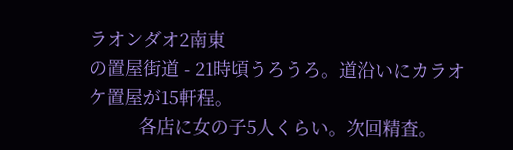ラオンダオ2南東
の置屋街道 - 21時頃うろうろ。道沿いにカラオケ置屋が15軒程。
          各店に女の子5人くらい。次回精査。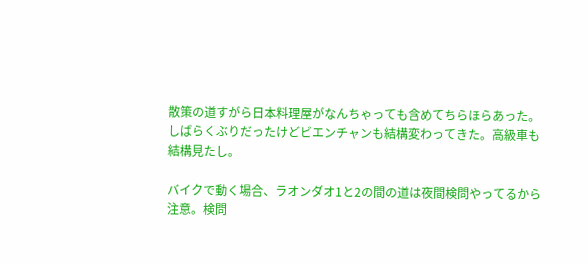散策の道すがら日本料理屋がなんちゃっても含めてちらほらあった。
しばらくぶりだったけどビエンチャンも結構変わってきた。高級車も
結構見たし。

バイクで動く場合、ラオンダオ1と2の間の道は夜間検問やってるから
注意。検問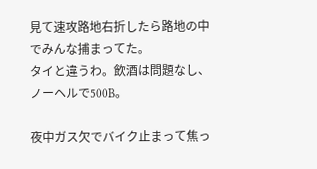見て速攻路地右折したら路地の中でみんな捕まってた。
タイと違うわ。飲酒は問題なし、ノーヘルで500B。

夜中ガス欠でバイク止まって焦っ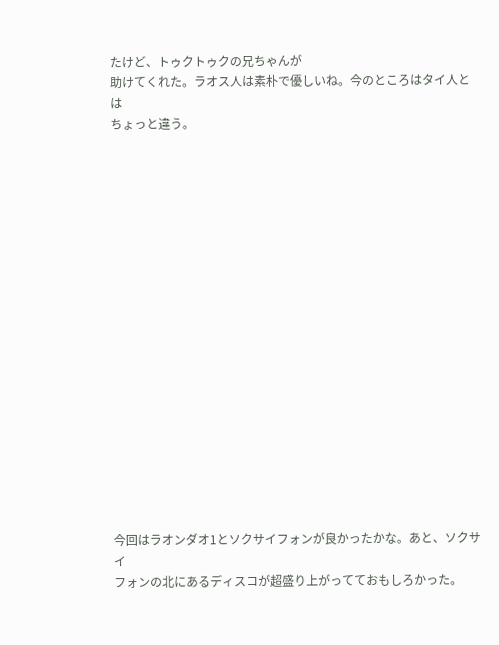たけど、トゥクトゥクの兄ちゃんが
助けてくれた。ラオス人は素朴で優しいね。今のところはタイ人とは
ちょっと違う。



















今回はラオンダオ1とソクサイフォンが良かったかな。あと、ソクサイ
フォンの北にあるディスコが超盛り上がってておもしろかった。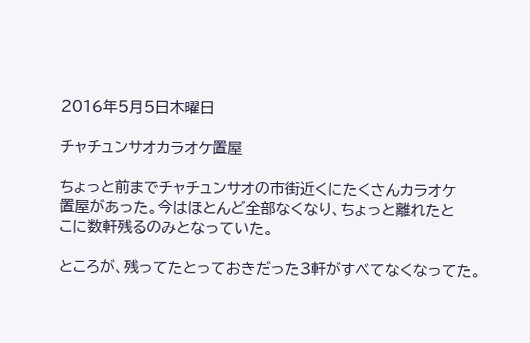2016年5月5日木曜日

チャチュンサオカラオケ置屋

ちょっと前までチャチュンサオの市街近くにたくさんカラオケ
置屋があった。今はほとんど全部なくなり、ちょっと離れたと
こに数軒残るのみとなっていた。

ところが、残ってたとっておきだった3軒がすべてなくなってた。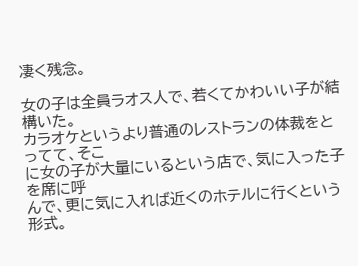凄く残念。

女の子は全員ラオス人で、若くてかわいい子が結構いた。
カラオケというより普通のレストランの体裁をとってて、そこ
に女の子が大量にいるという店で、気に入った子を席に呼
んで、更に気に入れば近くのホテルに行くという形式。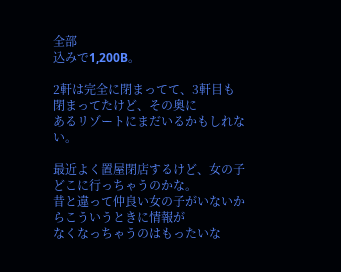全部
込みで1,200B。

2軒は完全に閉まってて、3軒目も閉まってたけど、その奥に
あるリゾートにまだいるかもしれない。

最近よく置屋閉店するけど、女の子どこに行っちゃうのかな。
昔と違って仲良い女の子がいないからこういうときに情報が
なくなっちゃうのはもったいな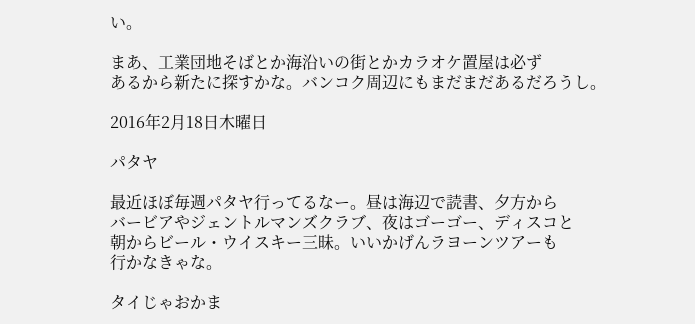い。

まあ、工業団地そばとか海沿いの街とかカラオケ置屋は必ず
あるから新たに探すかな。バンコク周辺にもまだまだあるだろうし。

2016年2月18日木曜日

パタヤ

最近ほぼ毎週パタヤ行ってるなー。昼は海辺で読書、夕方から
バービアやジェントルマンズクラブ、夜はゴーゴー、ディスコと
朝からビール・ウイスキー三昧。いいかげんラヨーンツアーも
行かなきゃな。

タイじゃおかま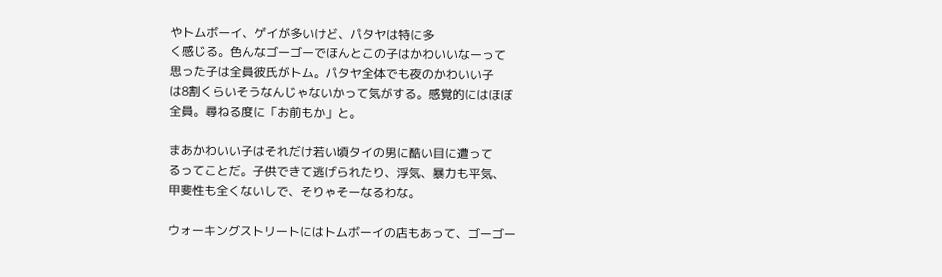やトムボーイ、ゲイが多いけど、パタヤは特に多
く感じる。色んなゴーゴーでほんとこの子はかわいいなーって
思った子は全員彼氏がトム。パタヤ全体でも夜のかわいい子
は8割くらいそうなんじゃないかって気がする。感覚的にはほぼ
全員。尋ねる度に「お前もか」と。

まあかわいい子はそれだけ若い頃タイの男に酷い目に遭って
るってことだ。子供できて逃げられたり、浮気、暴力も平気、
甲斐性も全くないしで、そりゃそーなるわな。

ウォーキングストリートにはトムボーイの店もあって、ゴーゴー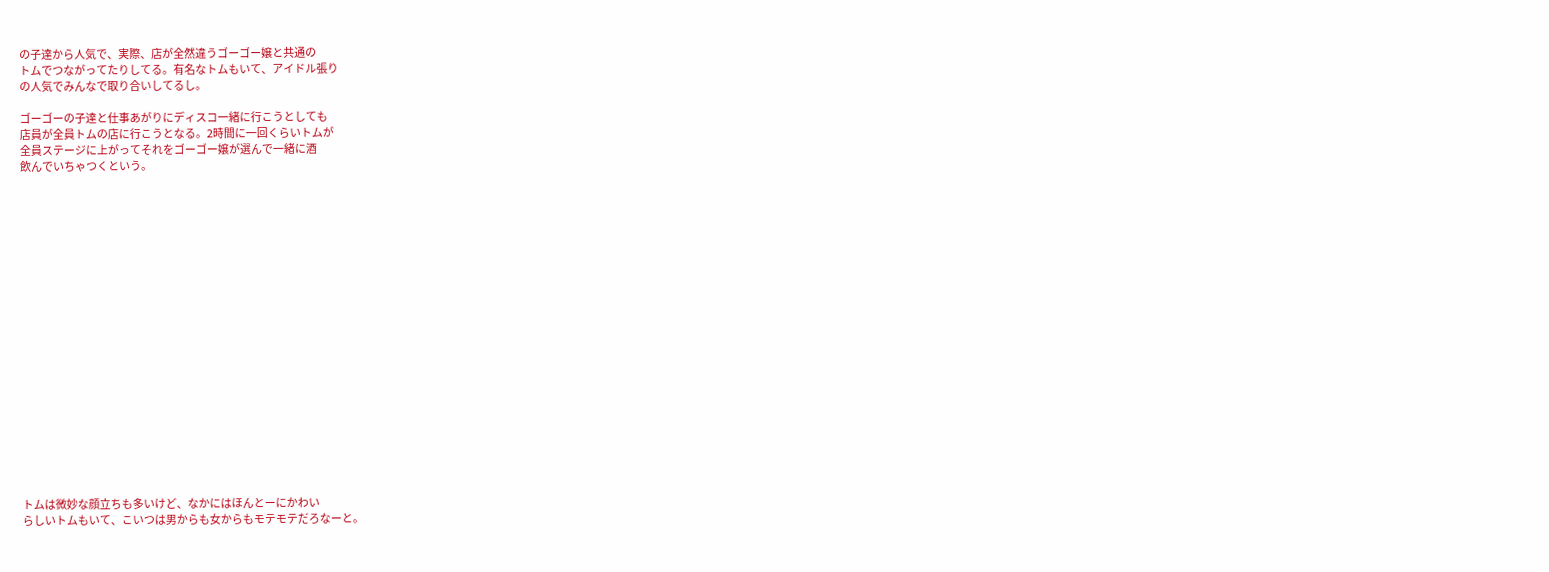の子達から人気で、実際、店が全然違うゴーゴー嬢と共通の
トムでつながってたりしてる。有名なトムもいて、アイドル張り
の人気でみんなで取り合いしてるし。

ゴーゴーの子達と仕事あがりにディスコ一緒に行こうとしても
店員が全員トムの店に行こうとなる。2時間に一回くらいトムが
全員ステージに上がってそれをゴーゴー嬢が選んで一緒に酒
飲んでいちゃつくという。




















トムは微妙な顔立ちも多いけど、なかにはほんとーにかわい
らしいトムもいて、こいつは男からも女からもモテモテだろなーと。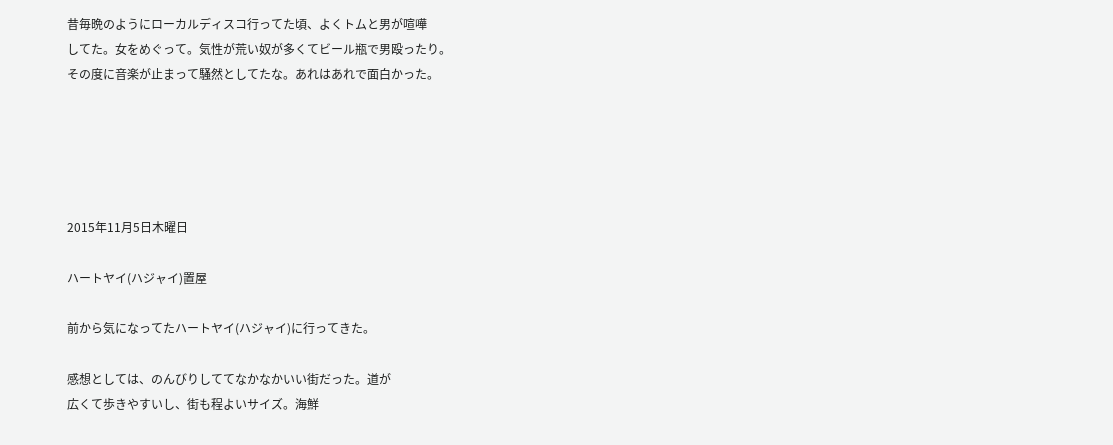昔毎晩のようにローカルディスコ行ってた頃、よくトムと男が喧嘩
してた。女をめぐって。気性が荒い奴が多くてビール瓶で男殴ったり。
その度に音楽が止まって騒然としてたな。あれはあれで面白かった。





2015年11月5日木曜日

ハートヤイ(ハジャイ)置屋

前から気になってたハートヤイ(ハジャイ)に行ってきた。

感想としては、のんびりしててなかなかいい街だった。道が
広くて歩きやすいし、街も程よいサイズ。海鮮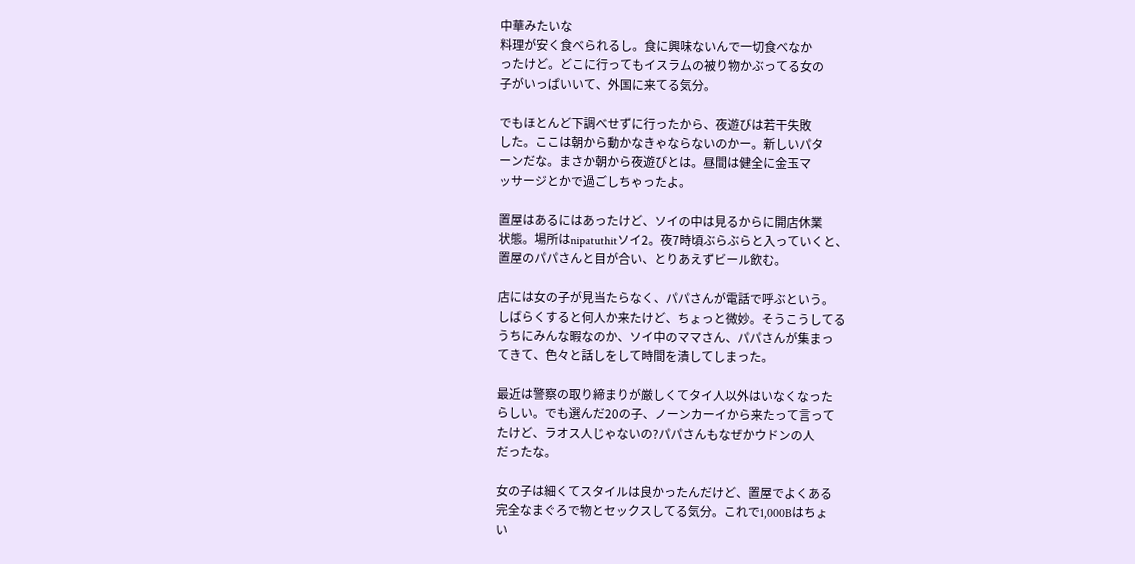中華みたいな
料理が安く食べられるし。食に興味ないんで一切食べなか
ったけど。どこに行ってもイスラムの被り物かぶってる女の
子がいっぱいいて、外国に来てる気分。

でもほとんど下調べせずに行ったから、夜遊びは若干失敗
した。ここは朝から動かなきゃならないのかー。新しいパタ
ーンだな。まさか朝から夜遊びとは。昼間は健全に金玉マ
ッサージとかで過ごしちゃったよ。

置屋はあるにはあったけど、ソイの中は見るからに開店休業
状態。場所はnipatuthitソイ2。夜7時頃ぶらぶらと入っていくと、
置屋のパパさんと目が合い、とりあえずビール飲む。

店には女の子が見当たらなく、パパさんが電話で呼ぶという。
しばらくすると何人か来たけど、ちょっと微妙。そうこうしてる
うちにみんな暇なのか、ソイ中のママさん、パパさんが集まっ
てきて、色々と話しをして時間を潰してしまった。

最近は警察の取り締まりが厳しくてタイ人以外はいなくなった
らしい。でも選んだ20の子、ノーンカーイから来たって言って
たけど、ラオス人じゃないの?パパさんもなぜかウドンの人
だったな。

女の子は細くてスタイルは良かったんだけど、置屋でよくある
完全なまぐろで物とセックスしてる気分。これで1,000Bはちょ
い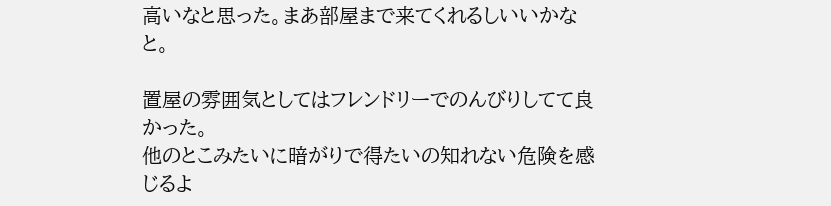高いなと思った。まあ部屋まで来てくれるしいいかなと。

置屋の雰囲気としてはフレンドリーでのんびりしてて良かった。
他のとこみたいに暗がりで得たいの知れない危険を感じるよ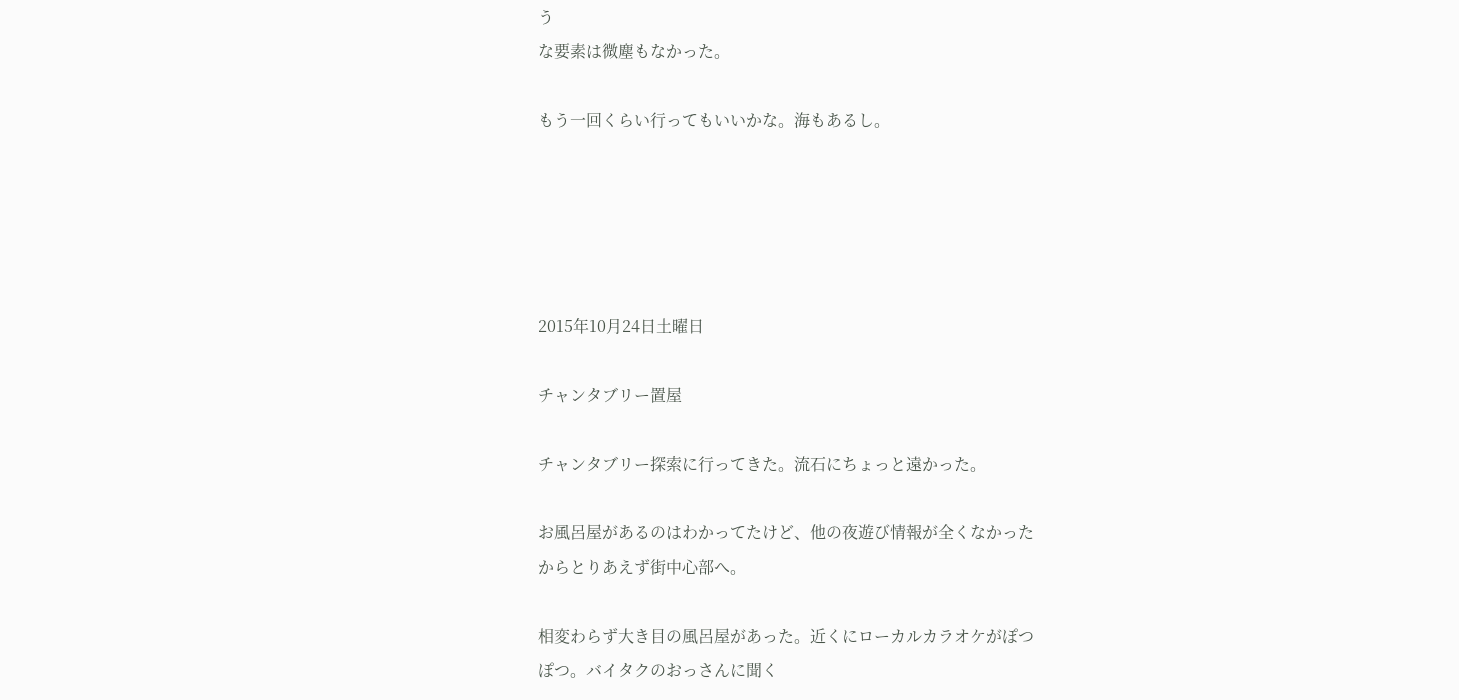う
な要素は微塵もなかった。

もう一回くらい行ってもいいかな。海もあるし。





2015年10月24日土曜日

チャンタブリー置屋

チャンタブリー探索に行ってきた。流石にちょっと遠かった。

お風呂屋があるのはわかってたけど、他の夜遊び情報が全くなかった
からとりあえず街中心部へ。

相変わらず大き目の風呂屋があった。近くにローカルカラオケがぽつ
ぽつ。バイタクのおっさんに聞く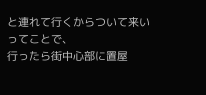と連れて行くからついて来いってことで、
行ったら街中心部に置屋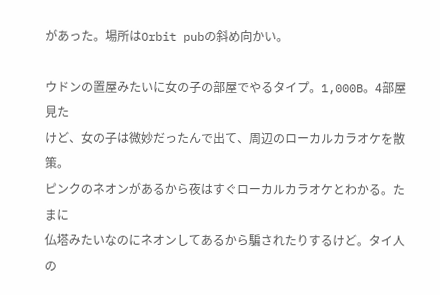があった。場所はOrbit pubの斜め向かい。

ウドンの置屋みたいに女の子の部屋でやるタイプ。1,000B。4部屋見た
けど、女の子は微妙だったんで出て、周辺のローカルカラオケを散策。
ピンクのネオンがあるから夜はすぐローカルカラオケとわかる。たまに
仏塔みたいなのにネオンしてあるから騙されたりするけど。タイ人の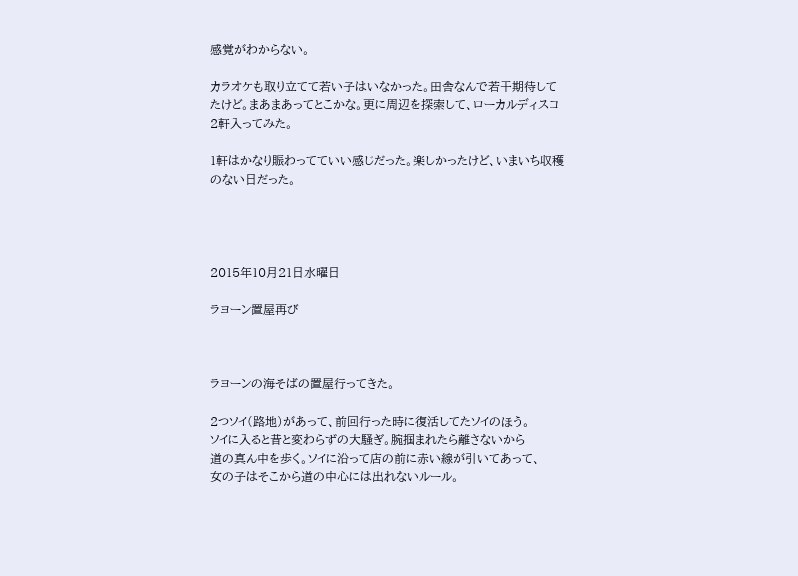感覚がわからない。

カラオケも取り立てて若い子はいなかった。田舎なんで若干期待して
たけど。まあまあってとこかな。更に周辺を探索して、ローカルディスコ
2軒入ってみた。

1軒はかなり賑わってていい感じだった。楽しかったけど、いまいち収穫
のない日だった。




2015年10月21日水曜日

ラヨーン置屋再び



ラヨーンの海そばの置屋行ってきた。

2つソイ(路地)があって、前回行った時に復活してたソイのほう。
ソイに入ると昔と変わらずの大騒ぎ。腕掴まれたら離さないから
道の真ん中を歩く。ソイに沿って店の前に赤い線が引いてあって、
女の子はそこから道の中心には出れないルール。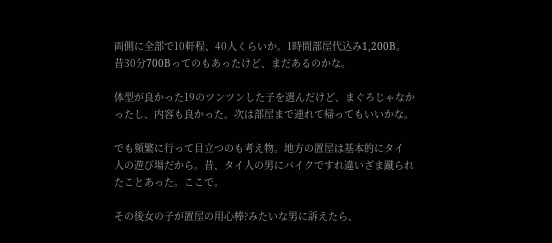両側に全部で10軒程、40人くらいか。1時間部屋代込み1,200B。
昔30分700Bってのもあったけど、まだあるのかな。

体型が良かった19のツンツンした子を選んだけど、まぐろじゃなか
ったし、内容も良かった。次は部屋まで連れて帰ってもいいかな。

でも頻繁に行って目立つのも考え物。地方の置屋は基本的にタイ
人の遊び場だから。昔、タイ人の男にバイクですれ違いざま蹴られ
たことあった。ここで。

その後女の子が置屋の用心棒?みたいな男に訴えたら、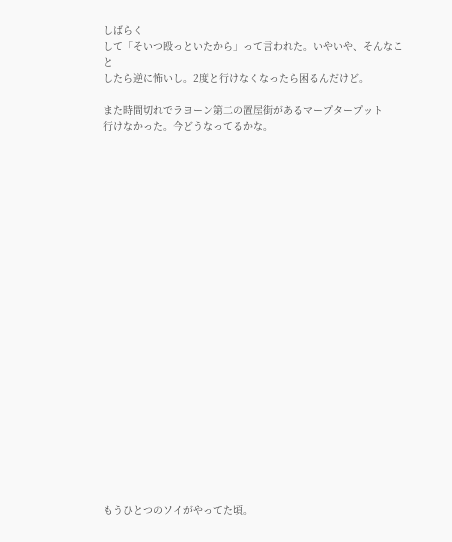しばらく
して「そいつ殴っといたから」って言われた。いやいや、そんなこと
したら逆に怖いし。2度と行けなくなったら困るんだけど。

また時間切れでラヨーン第二の置屋街があるマープタープット
行けなかった。今どうなってるかな。























もうひとつのソイがやってた頃。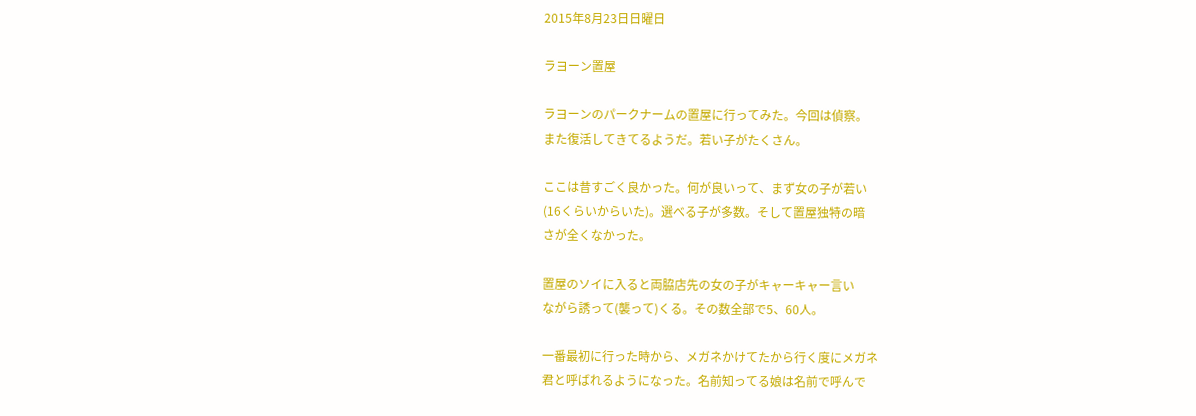2015年8月23日日曜日

ラヨーン置屋

ラヨーンのパークナームの置屋に行ってみた。今回は偵察。
また復活してきてるようだ。若い子がたくさん。

ここは昔すごく良かった。何が良いって、まず女の子が若い
(16くらいからいた)。選べる子が多数。そして置屋独特の暗
さが全くなかった。

置屋のソイに入ると両脇店先の女の子がキャーキャー言い
ながら誘って(襲って)くる。その数全部で5、60人。

一番最初に行った時から、メガネかけてたから行く度にメガネ
君と呼ばれるようになった。名前知ってる娘は名前で呼んで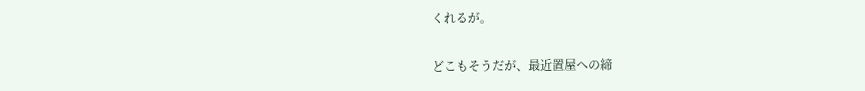くれるが。

どこもそうだが、最近置屋への締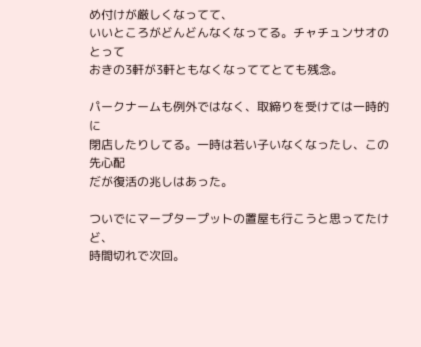め付けが厳しくなってて、
いいところがどんどんなくなってる。チャチュンサオのとって
おきの3軒が3軒ともなくなっててとても残念。

パークナームも例外ではなく、取締りを受けては一時的に
閉店したりしてる。一時は若い子いなくなったし、この先心配
だが復活の兆しはあった。

ついでにマープタープットの置屋も行こうと思ってたけど、
時間切れで次回。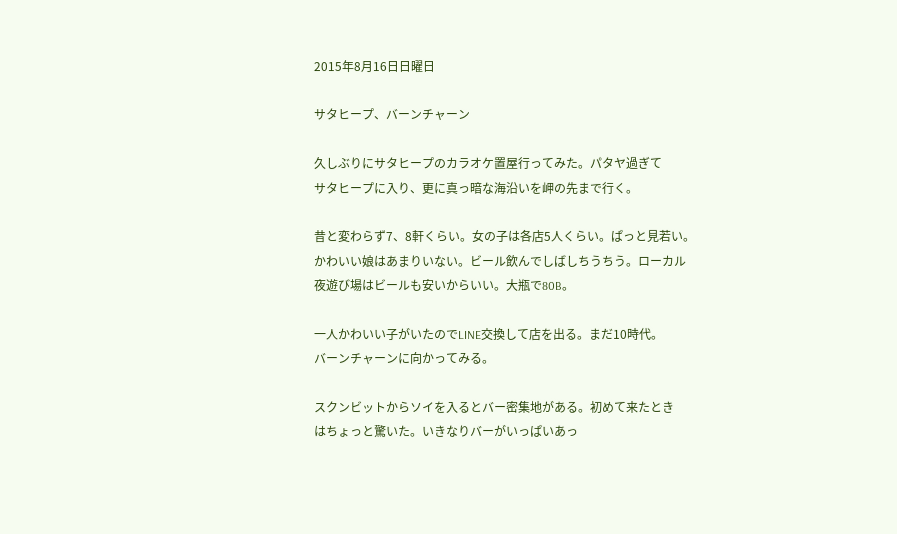2015年8月16日日曜日

サタヒープ、バーンチャーン

久しぶりにサタヒープのカラオケ置屋行ってみた。パタヤ過ぎて
サタヒープに入り、更に真っ暗な海沿いを岬の先まで行く。

昔と変わらず7、8軒くらい。女の子は各店5人くらい。ぱっと見若い。
かわいい娘はあまりいない。ビール飲んでしばしちうちう。ローカル
夜遊び場はビールも安いからいい。大瓶で80B。

一人かわいい子がいたのでLINE交換して店を出る。まだ10時代。
バーンチャーンに向かってみる。

スクンビットからソイを入るとバー密集地がある。初めて来たとき
はちょっと驚いた。いきなりバーがいっぱいあっ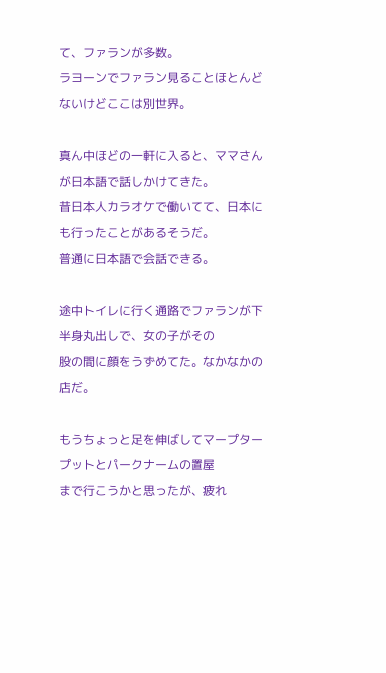て、ファランが多数。
ラヨーンでファラン見ることほとんどないけどここは別世界。

真ん中ほどの一軒に入ると、ママさんが日本語で話しかけてきた。
昔日本人カラオケで働いてて、日本にも行ったことがあるそうだ。
普通に日本語で会話できる。

途中トイレに行く通路でファランが下半身丸出しで、女の子がその
股の間に顔をうずめてた。なかなかの店だ。

もうちょっと足を伸ばしてマープタープットとパークナームの置屋
まで行こうかと思ったが、疲れ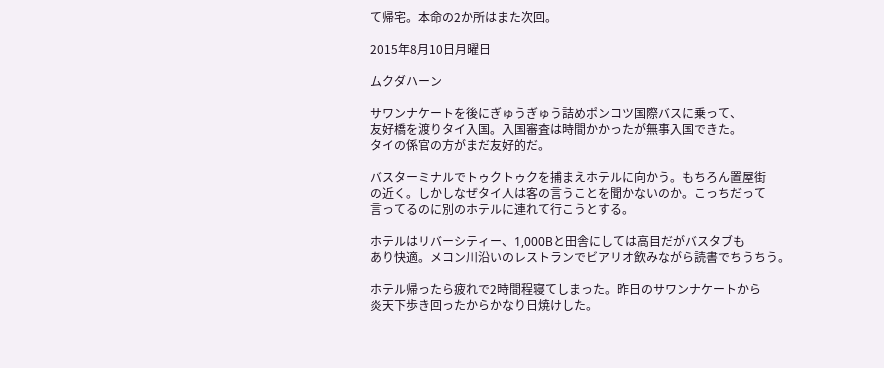て帰宅。本命の2か所はまた次回。

2015年8月10日月曜日

ムクダハーン

サワンナケートを後にぎゅうぎゅう詰めポンコツ国際バスに乗って、
友好橋を渡りタイ入国。入国審査は時間かかったが無事入国できた。
タイの係官の方がまだ友好的だ。

バスターミナルでトゥクトゥクを捕まえホテルに向かう。もちろん置屋街
の近く。しかしなぜタイ人は客の言うことを聞かないのか。こっちだって
言ってるのに別のホテルに連れて行こうとする。

ホテルはリバーシティー、1,000Bと田舎にしては高目だがバスタブも
あり快適。メコン川沿いのレストランでビアリオ飲みながら読書でちうちう。

ホテル帰ったら疲れで2時間程寝てしまった。昨日のサワンナケートから
炎天下歩き回ったからかなり日焼けした。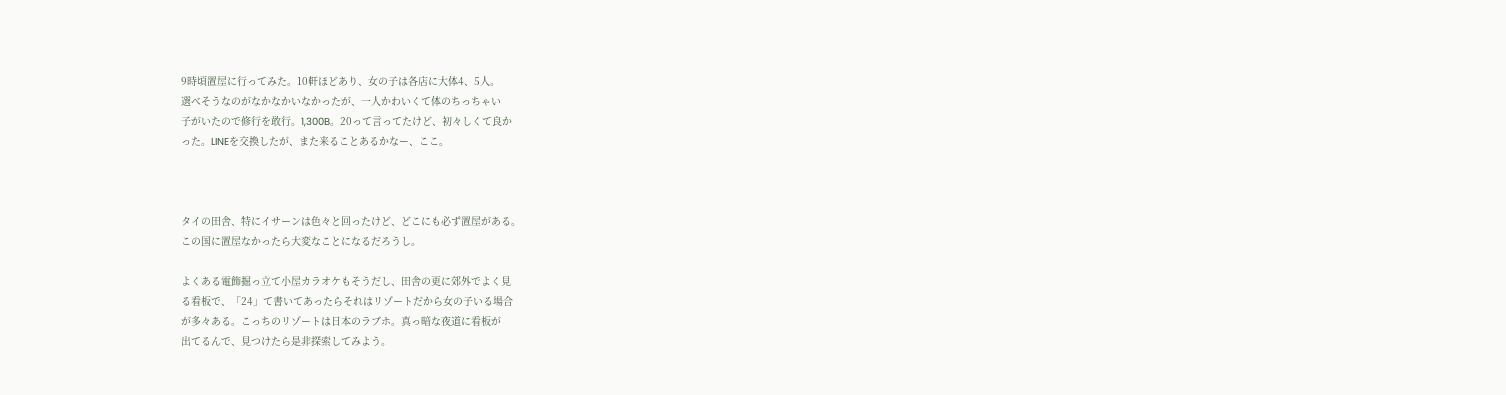9時頃置屋に行ってみた。10軒ほどあり、女の子は各店に大体4、5人。
選べそうなのがなかなかいなかったが、一人かわいくて体のちっちゃい
子がいたので修行を敢行。1,300B。20って言ってたけど、初々しくて良か
った。LINEを交換したが、また来ることあるかなー、ここ。



タイの田舎、特にイサーンは色々と回ったけど、どこにも必ず置屋がある。
この国に置屋なかったら大変なことになるだろうし。

よくある電飾掘っ立て小屋カラオケもそうだし、田舎の更に郊外でよく見
る看板で、「24」て書いてあったらそれはリゾートだから女の子いる場合
が多々ある。こっちのリゾートは日本のラブホ。真っ暗な夜道に看板が
出てるんで、見つけたら是非探索してみよう。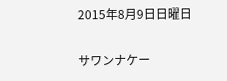2015年8月9日日曜日

サワンナケー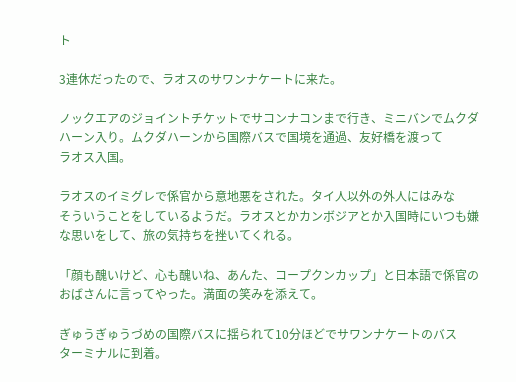ト

3連休だったので、ラオスのサワンナケートに来た。

ノックエアのジョイントチケットでサコンナコンまで行き、ミニバンでムクダ
ハーン入り。ムクダハーンから国際バスで国境を通過、友好橋を渡って
ラオス入国。

ラオスのイミグレで係官から意地悪をされた。タイ人以外の外人にはみな
そういうことをしているようだ。ラオスとかカンボジアとか入国時にいつも嫌
な思いをして、旅の気持ちを挫いてくれる。

「顔も醜いけど、心も醜いね、あんた、コープクンカップ」と日本語で係官の
おばさんに言ってやった。満面の笑みを添えて。

ぎゅうぎゅうづめの国際バスに揺られて10分ほどでサワンナケートのバス
ターミナルに到着。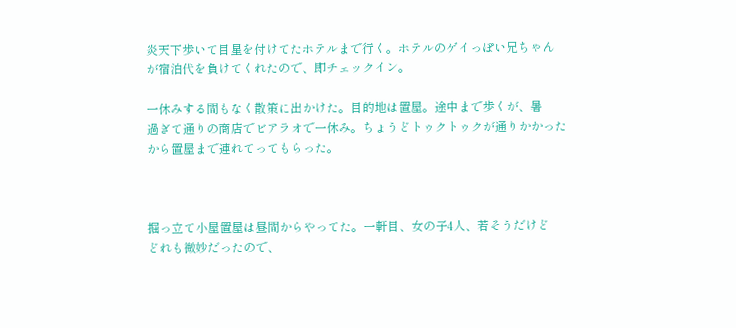炎天下歩いて目星を付けてたホテルまで行く。ホテルのゲイっぽい兄ちゃん
が宿泊代を負けてくれたので、即チェックイン。

一休みする間もなく散策に出かけた。目的地は置屋。途中まで歩くが、暑
過ぎて通りの商店でビアラオで一休み。ちょうどトゥクトゥクが通りかかった
から置屋まで連れてってもらった。



掘っ立て小屋置屋は昼間からやってた。一軒目、女の子4人、若そうだけど
どれも微妙だったので、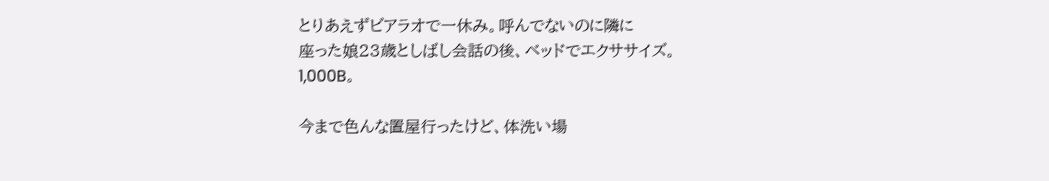とりあえずビアラオで一休み。呼んでないのに隣に
座った娘23歳としばし会話の後、ベッドでエクササイズ。1,000B。

今まで色んな置屋行ったけど、体洗い場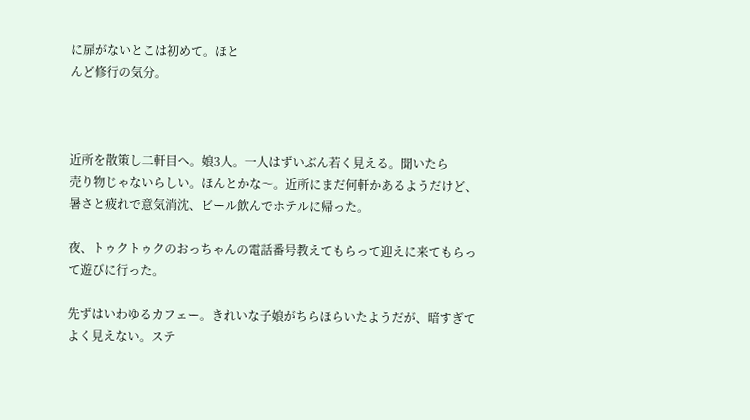に扉がないとこは初めて。ほと
んど修行の気分。



近所を散策し二軒目へ。娘3人。一人はずいぶん若く見える。聞いたら
売り物じゃないらしい。ほんとかな〜。近所にまだ何軒かあるようだけど、
暑さと疲れで意気消沈、ビール飲んでホテルに帰った。

夜、トゥクトゥクのおっちゃんの電話番号教えてもらって迎えに来てもらっ
て遊びに行った。

先ずはいわゆるカフェー。きれいな子娘がちらほらいたようだが、暗すぎて
よく見えない。ステ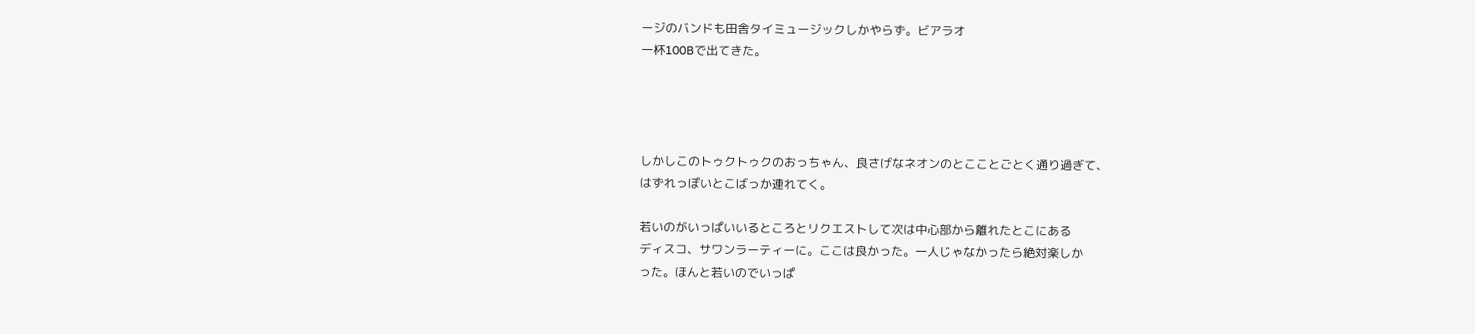ージのバンドも田舎タイミュージックしかやらず。ビアラオ
一杯100Bで出てきた。




しかしこのトゥクトゥクのおっちゃん、良さげなネオンのとこことごとく通り過ぎて、
はずれっぽいとこばっか連れてく。

若いのがいっぱいいるところとリクエストして次は中心部から離れたとこにある
ディスコ、サワンラーティーに。ここは良かった。一人じゃなかったら絶対楽しか
った。ほんと若いのでいっぱ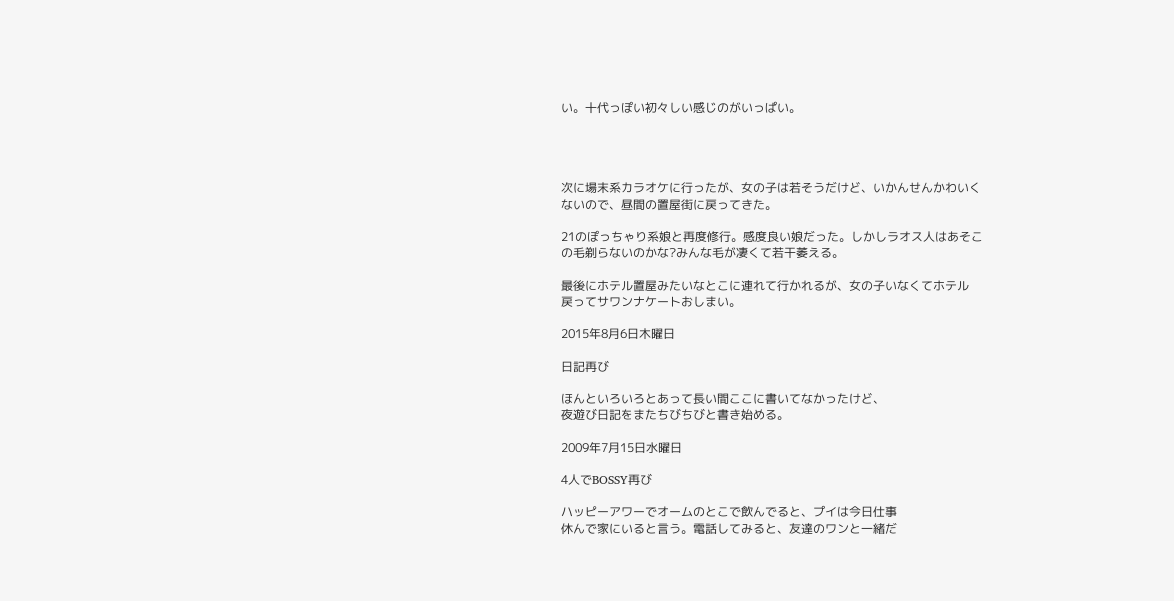い。十代っぽい初々しい感じのがいっぱい。




次に場末系カラオケに行ったが、女の子は若そうだけど、いかんせんかわいく
ないので、昼間の置屋街に戻ってきた。

21のぽっちゃり系娘と再度修行。感度良い娘だった。しかしラオス人はあそこ
の毛剃らないのかな?みんな毛が凄くて若干萎える。

最後にホテル置屋みたいなとこに連れて行かれるが、女の子いなくてホテル
戻ってサワンナケートおしまい。

2015年8月6日木曜日

日記再び

ほんといろいろとあって長い間ここに書いてなかったけど、
夜遊び日記をまたちびちびと書き始める。

2009年7月15日水曜日

4人でBOSSY再び

ハッピーアワーでオームのとこで飲んでると、プイは今日仕事
休んで家にいると言う。電話してみると、友達のワンと一緒だ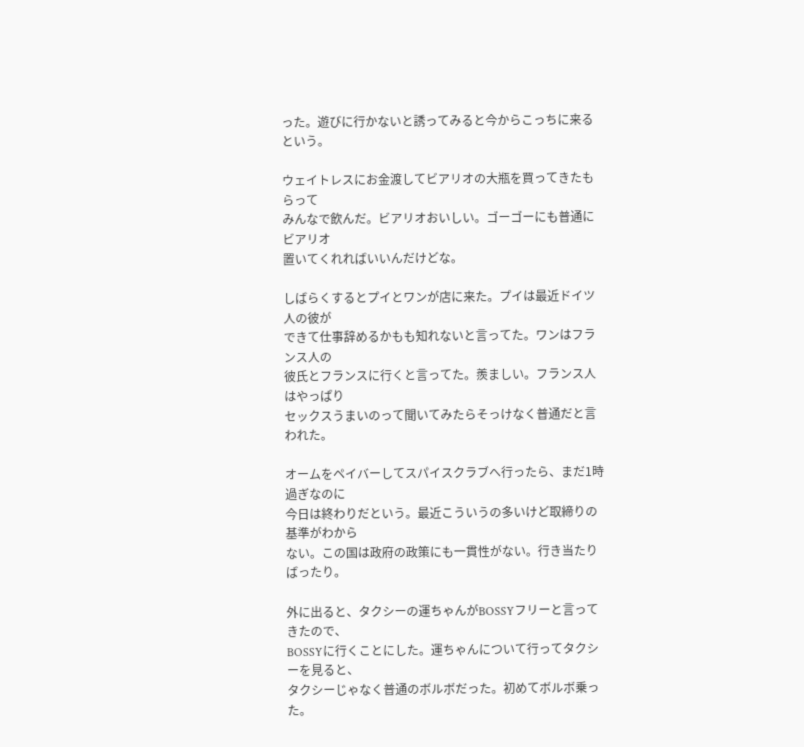った。遊びに行かないと誘ってみると今からこっちに来るという。

ウェイトレスにお金渡してビアリオの大瓶を買ってきたもらって
みんなで飲んだ。ビアリオおいしい。ゴーゴーにも普通にビアリオ
置いてくれればいいんだけどな。

しばらくするとプイとワンが店に来た。プイは最近ドイツ人の彼が
できて仕事辞めるかもも知れないと言ってた。ワンはフランス人の
彼氏とフランスに行くと言ってた。羨ましい。フランス人はやっぱり
セックスうまいのって聞いてみたらそっけなく普通だと言われた。

オームをペイバーしてスパイスクラブへ行ったら、まだ1時過ぎなのに
今日は終わりだという。最近こういうの多いけど取締りの基準がわから
ない。この国は政府の政策にも一貫性がない。行き当たりばったり。

外に出ると、タクシーの運ちゃんがBOSSYフリーと言ってきたので、
BOSSYに行くことにした。運ちゃんについて行ってタクシーを見ると、
タクシーじゃなく普通のボルボだった。初めてボルボ乗った。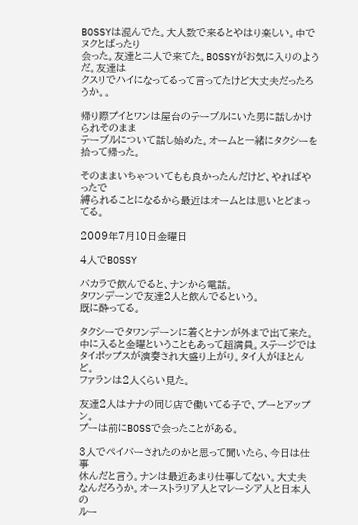BOSSYは混んでた。大人数で来るとやはり楽しい。中でヌクとばったり
会った。友達と二人で来てた。BOSSYがお気に入りのようだ。友達は
クスリでハイになってるって言ってたけど大丈夫だったろうか。。

帰り際プイとワンは屋台のテーブルにいた男に話しかけられそのまま
テーブルについて話し始めた。オームと一緒にタクシーを拾って帰った。

そのままいちゃついてもも良かったんだけど、やればやったで
縛られることになるから最近はオームとは思いとどまってる。

2009年7月10日金曜日

4人でBOSSY

バカラで飲んでると、ナンから電話。
タワンデーンで友達2人と飲んでるという。
既に酔ってる。

タクシーでタワンデーンに着くとナンが外まで出て来た。
中に入ると金曜ということもあって超満員。ステージでは
タイポップスが演奏され大盛り上がり。タイ人がほとんど。
ファランは2人くらい見た。

友達2人はナナの同じ店で働いてる子で、プーとアップン。
プーは前にBOSSで会ったことがある。

3人でペイバーされたのかと思って聞いたら、今日は仕事
休んだと言う。ナンは最近あまり仕事してない。大丈夫
なんだろうか。オーストラリア人とマレーシア人と日本人の
ルー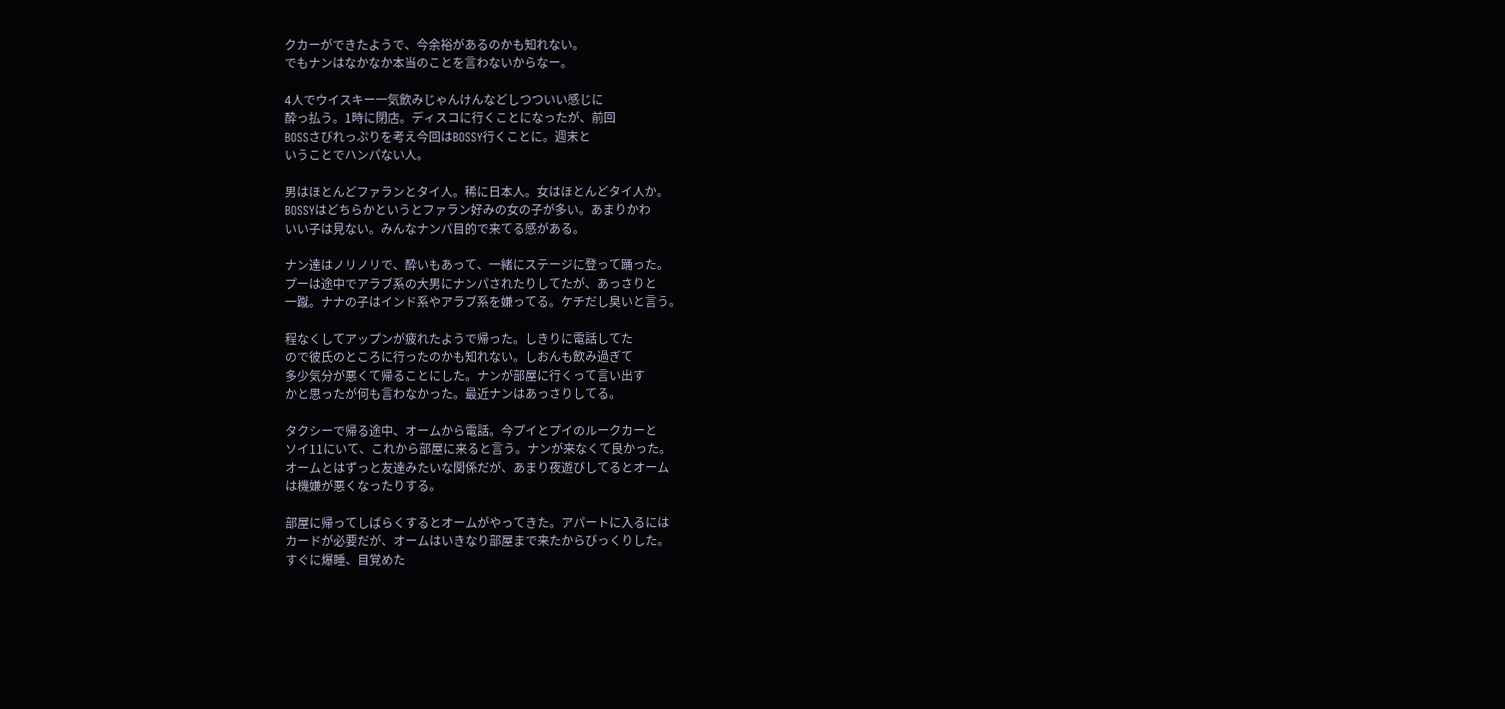クカーができたようで、今余裕があるのかも知れない。
でもナンはなかなか本当のことを言わないからなー。

4人でウイスキー一気飲みじゃんけんなどしつついい感じに
酔っ払う。1時に閉店。ディスコに行くことになったが、前回
BOSSさびれっぷりを考え今回はBOSSY行くことに。週末と
いうことでハンパない人。

男はほとんどファランとタイ人。稀に日本人。女はほとんどタイ人か。
BOSSYはどちらかというとファラン好みの女の子が多い。あまりかわ
いい子は見ない。みんなナンパ目的で来てる感がある。

ナン達はノリノリで、酔いもあって、一緒にステージに登って踊った。
プーは途中でアラブ系の大男にナンパされたりしてたが、あっさりと
一蹴。ナナの子はインド系やアラブ系を嫌ってる。ケチだし臭いと言う。

程なくしてアップンが疲れたようで帰った。しきりに電話してた
ので彼氏のところに行ったのかも知れない。しおんも飲み過ぎて
多少気分が悪くて帰ることにした。ナンが部屋に行くって言い出す
かと思ったが何も言わなかった。最近ナンはあっさりしてる。

タクシーで帰る途中、オームから電話。今プイとプイのルークカーと
ソイ11にいて、これから部屋に来ると言う。ナンが来なくて良かった。
オームとはずっと友達みたいな関係だが、あまり夜遊びしてるとオーム
は機嫌が悪くなったりする。

部屋に帰ってしばらくするとオームがやってきた。アパートに入るには
カードが必要だが、オームはいきなり部屋まで来たからびっくりした。
すぐに爆睡、目覚めた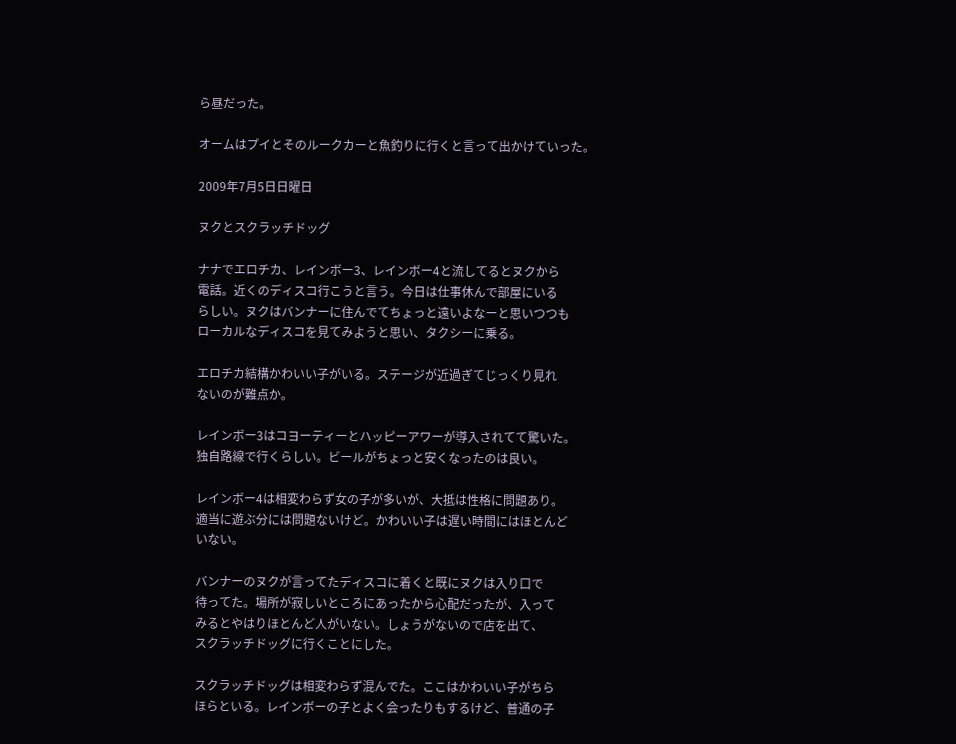ら昼だった。

オームはプイとそのルークカーと魚釣りに行くと言って出かけていった。

2009年7月5日日曜日

ヌクとスクラッチドッグ

ナナでエロチカ、レインボー3、レインボー4と流してるとヌクから
電話。近くのディスコ行こうと言う。今日は仕事休んで部屋にいる
らしい。ヌクはバンナーに住んでてちょっと遠いよなーと思いつつも
ローカルなディスコを見てみようと思い、タクシーに乗る。

エロチカ結構かわいい子がいる。ステージが近過ぎてじっくり見れ
ないのが難点か。

レインボー3はコヨーティーとハッピーアワーが導入されてて驚いた。
独自路線で行くらしい。ビールがちょっと安くなったのは良い。

レインボー4は相変わらず女の子が多いが、大抵は性格に問題あり。
適当に遊ぶ分には問題ないけど。かわいい子は遅い時間にはほとんど
いない。

バンナーのヌクが言ってたディスコに着くと既にヌクは入り口で
待ってた。場所が寂しいところにあったから心配だったが、入って
みるとやはりほとんど人がいない。しょうがないので店を出て、
スクラッチドッグに行くことにした。

スクラッチドッグは相変わらず混んでた。ここはかわいい子がちら
ほらといる。レインボーの子とよく会ったりもするけど、普通の子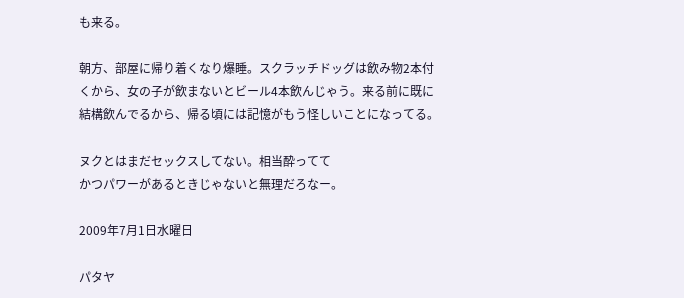も来る。

朝方、部屋に帰り着くなり爆睡。スクラッチドッグは飲み物2本付
くから、女の子が飲まないとビール4本飲んじゃう。来る前に既に
結構飲んでるから、帰る頃には記憶がもう怪しいことになってる。

ヌクとはまだセックスしてない。相当酔ってて
かつパワーがあるときじゃないと無理だろなー。

2009年7月1日水曜日

パタヤ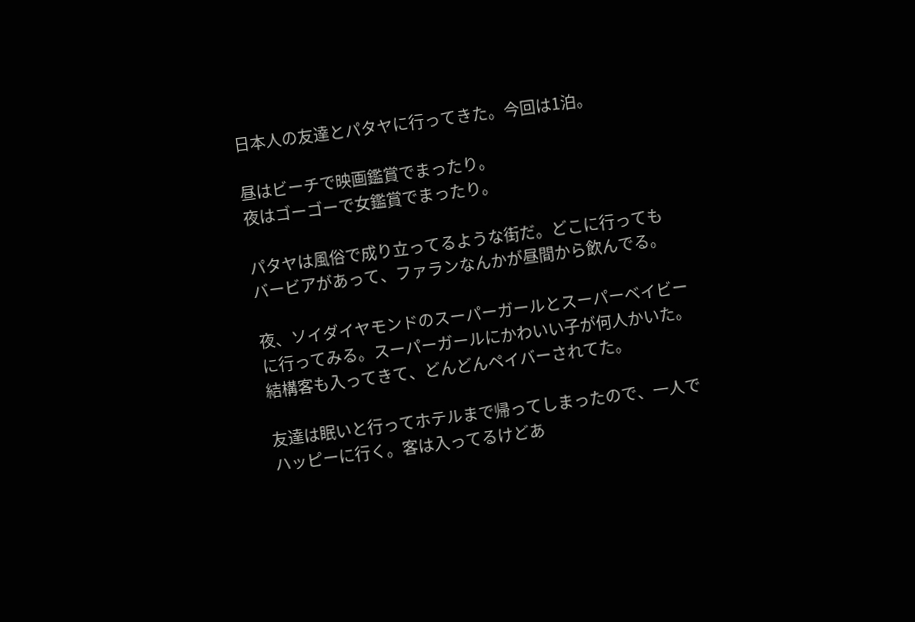日本人の友達とパタヤに行ってきた。今回は1泊。

昼はビーチで映画鑑賞でまったり。
夜はゴーゴーで女鑑賞でまったり。

パタヤは風俗で成り立ってるような街だ。どこに行っても
バービアがあって、ファランなんかが昼間から飲んでる。

夜、ソイダイヤモンドのスーパーガールとスーパーベイビー
に行ってみる。スーパーガールにかわいい子が何人かいた。
結構客も入ってきて、どんどんペイバーされてた。

友達は眠いと行ってホテルまで帰ってしまったので、一人で
ハッピーに行く。客は入ってるけどあ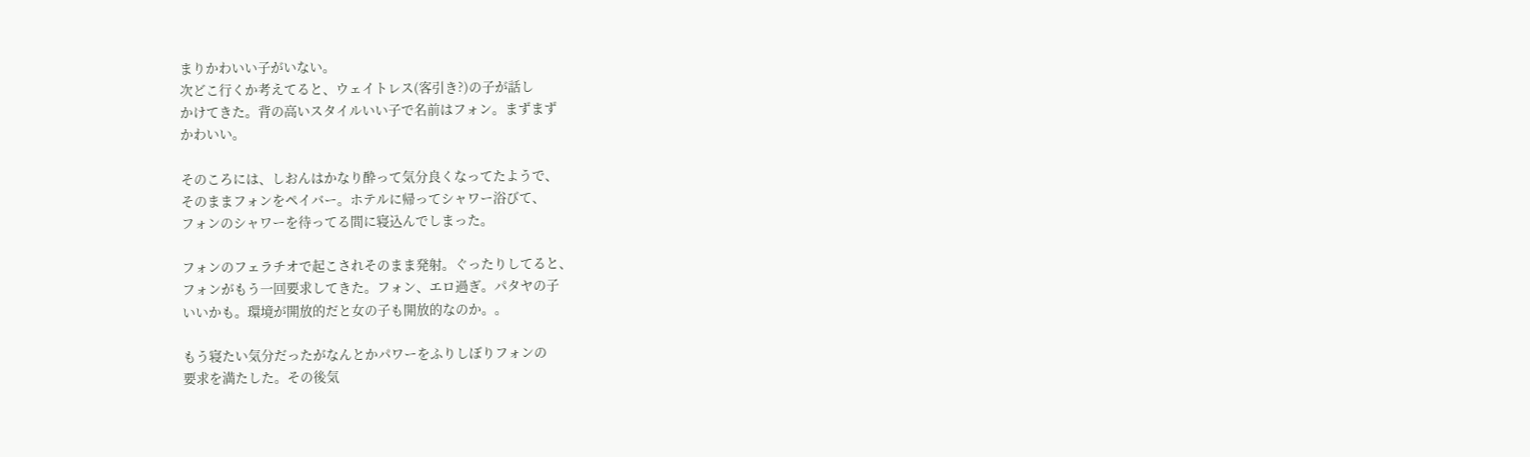まりかわいい子がいない。
次どこ行くか考えてると、ウェイトレス(客引き?)の子が話し
かけてきた。背の高いスタイルいい子で名前はフォン。まずまず
かわいい。

そのころには、しおんはかなり酔って気分良くなってたようで、
そのままフォンをペイバー。ホテルに帰ってシャワー浴びて、
フォンのシャワーを待ってる間に寝込んでしまった。

フォンのフェラチオで起こされそのまま発射。ぐったりしてると、
フォンがもう一回要求してきた。フォン、エロ過ぎ。パタヤの子
いいかも。環境が開放的だと女の子も開放的なのか。。

もう寝たい気分だったがなんとかパワーをふりしぼりフォンの
要求を満たした。その後気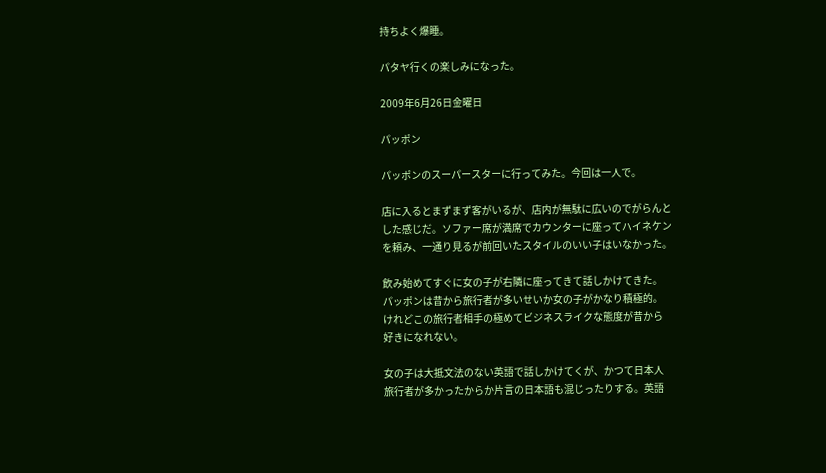持ちよく爆睡。

パタヤ行くの楽しみになった。

2009年6月26日金曜日

パッポン

パッポンのスーパースターに行ってみた。今回は一人で。

店に入るとまずまず客がいるが、店内が無駄に広いのでがらんと
した感じだ。ソファー席が満席でカウンターに座ってハイネケン
を頼み、一通り見るが前回いたスタイルのいい子はいなかった。

飲み始めてすぐに女の子が右隣に座ってきて話しかけてきた。
パッポンは昔から旅行者が多いせいか女の子がかなり積極的。
けれどこの旅行者相手の極めてビジネスライクな態度が昔から
好きになれない。

女の子は大抵文法のない英語で話しかけてくが、かつて日本人
旅行者が多かったからか片言の日本語も混じったりする。英語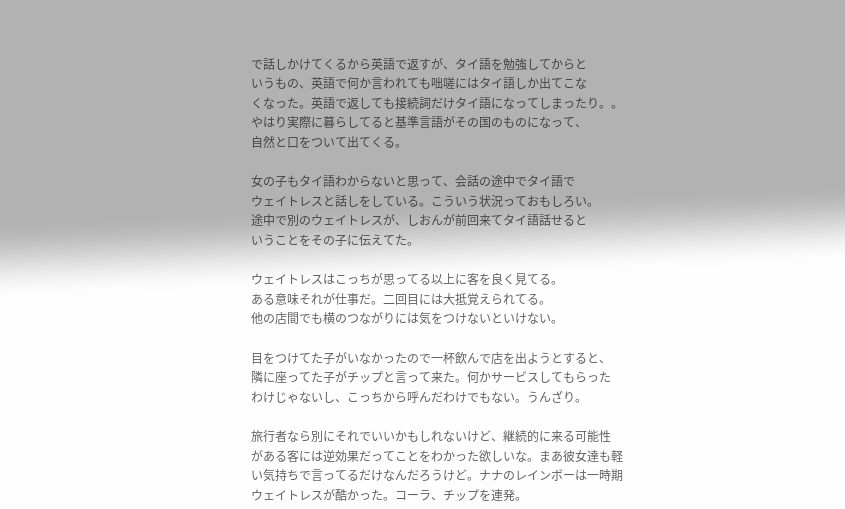で話しかけてくるから英語で返すが、タイ語を勉強してからと
いうもの、英語で何か言われても咄嗟にはタイ語しか出てこな
くなった。英語で返しても接続詞だけタイ語になってしまったり。。
やはり実際に暮らしてると基準言語がその国のものになって、
自然と口をついて出てくる。

女の子もタイ語わからないと思って、会話の途中でタイ語で
ウェイトレスと話しをしている。こういう状況っておもしろい。
途中で別のウェイトレスが、しおんが前回来てタイ語話せると
いうことをその子に伝えてた。

ウェイトレスはこっちが思ってる以上に客を良く見てる。
ある意味それが仕事だ。二回目には大抵覚えられてる。
他の店間でも横のつながりには気をつけないといけない。

目をつけてた子がいなかったので一杯飲んで店を出ようとすると、
隣に座ってた子がチップと言って来た。何かサービスしてもらった
わけじゃないし、こっちから呼んだわけでもない。うんざり。

旅行者なら別にそれでいいかもしれないけど、継続的に来る可能性
がある客には逆効果だってことをわかった欲しいな。まあ彼女達も軽
い気持ちで言ってるだけなんだろうけど。ナナのレインボーは一時期
ウェイトレスが酷かった。コーラ、チップを連発。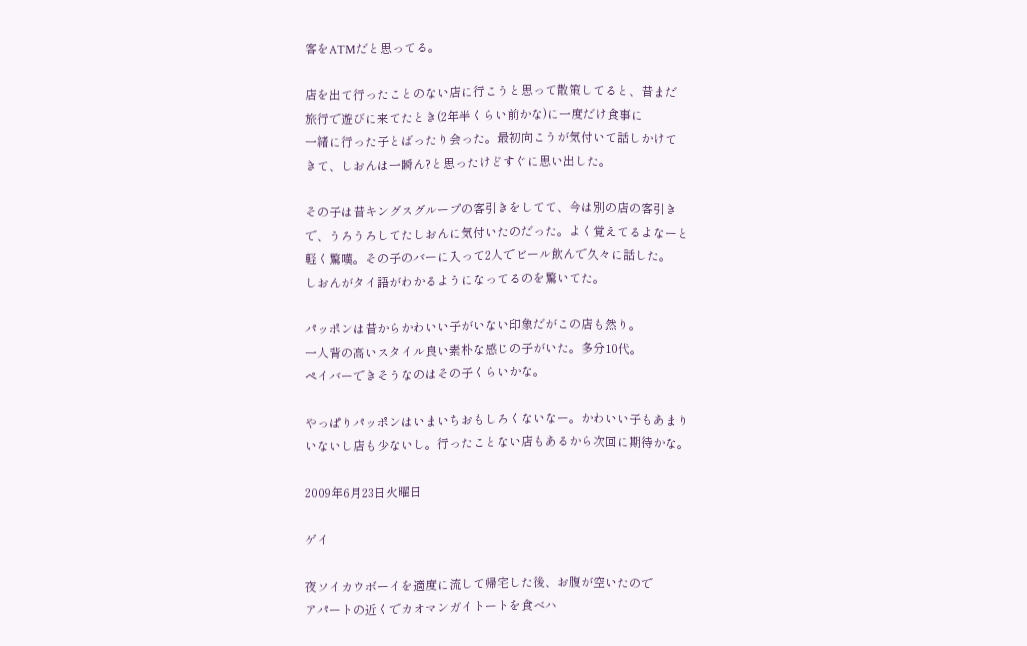客をATMだと思ってる。

店を出て行ったことのない店に行こうと思って散策してると、昔まだ
旅行で遊びに来てたとき(2年半くらい前かな)に一度だけ食事に
一緒に行った子とばったり会った。最初向こうが気付いて話しかけて
きて、しおんは一瞬ん?と思ったけどすぐに思い出した。

その子は昔キングスグループの客引きをしてて、今は別の店の客引き
で、うろうろしてたしおんに気付いたのだった。よく覚えてるよなーと
軽く驚嘆。その子のバーに入って2人でビール飲んで久々に話した。
しおんがタイ語がわかるようになってるのを驚いてた。

パッポンは昔からかわいい子がいない印象だがこの店も然り。
一人背の高いスタイル良い素朴な感じの子がいた。多分10代。
ペイバーできそうなのはその子くらいかな。

やっぱりパッポンはいまいちおもしろくないなー。かわいい子もあまり
いないし店も少ないし。行ったことない店もあるから次回に期待かな。

2009年6月23日火曜日

ゲイ

夜ソイカウボーイを適度に流して帰宅した後、お腹が空いたので
アパートの近くでカオマンガイトートを食べハ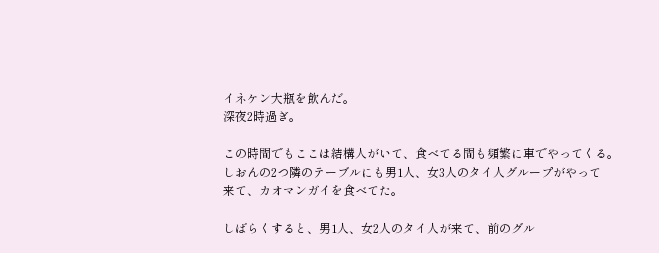イネケン大瓶を飲んだ。
深夜2時過ぎ。

この時間でもここは結構人がいて、食べてる間も頻繁に車でやってくる。
しおんの2つ隣のテーブルにも男1人、女3人のタイ人グループがやって
来て、カオマンガイを食べてた。

しばらくすると、男1人、女2人のタイ人が来て、前のグル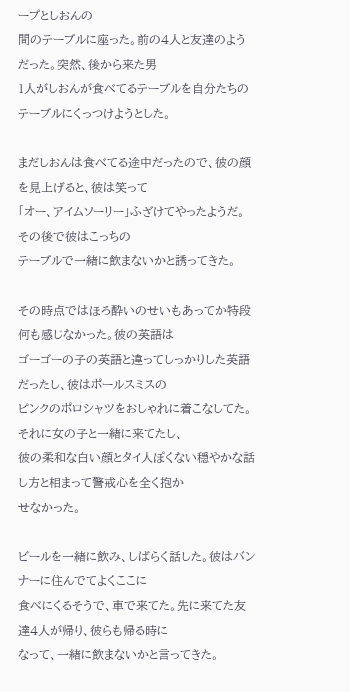ープとしおんの
間のテーブルに座った。前の4人と友達のようだった。突然、後から来た男
1人がしおんが食べてるテーブルを自分たちのテーブルにくっつけようとした。

まだしおんは食べてる途中だったので、彼の顔を見上げると、彼は笑って
「オー、アイムソーリー」ふざけてやったようだ。その後で彼はこっちの
テーブルで一緒に飲まないかと誘ってきた。

その時点ではほろ酔いのせいもあってか特段何も感じなかった。彼の英語は
ゴーゴーの子の英語と違ってしっかりした英語だったし、彼はポールスミスの
ピンクのポロシャツをおしゃれに着こなしてた。それに女の子と一緒に来てたし、
彼の柔和な白い顔とタイ人ぽくない穏やかな話し方と相まって警戒心を全く抱か
せなかった。

ビールを一緒に飲み、しばらく話した。彼はバンナーに住んでてよくここに
食べにくるそうで、車で来てた。先に来てた友達4人が帰り、彼らも帰る時に
なって、一緒に飲まないかと言ってきた。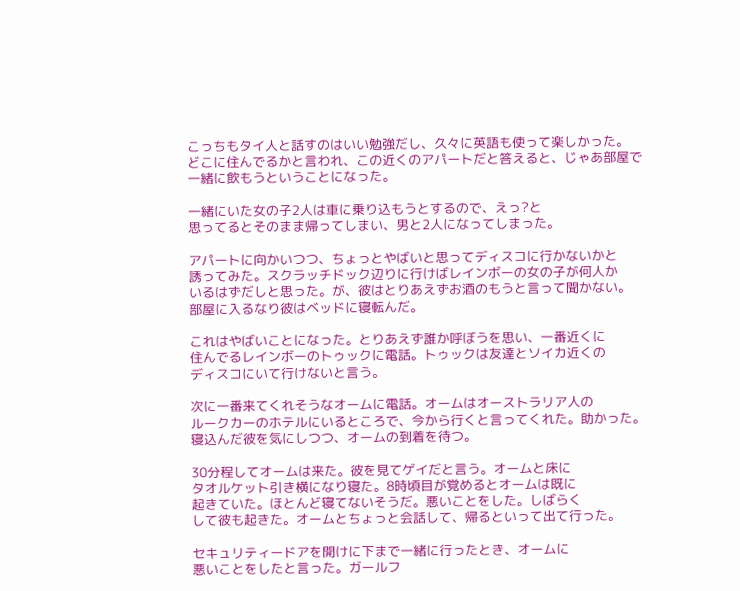こっちもタイ人と話すのはいい勉強だし、久々に英語も使って楽しかった。
どこに住んでるかと言われ、この近くのアパートだと答えると、じゃあ部屋で
一緒に飲もうということになった。

一緒にいた女の子2人は車に乗り込もうとするので、えっ?と
思ってるとそのまま帰ってしまい、男と2人になってしまった。

アパートに向かいつつ、ちょっとやばいと思ってディスコに行かないかと
誘ってみた。スクラッチドック辺りに行けばレインボーの女の子が何人か
いるはずだしと思った。が、彼はとりあえずお酒のもうと言って聞かない。
部屋に入るなり彼はベッドに寝転んだ。

これはやばいことになった。とりあえず誰か呼ぼうを思い、一番近くに
住んでるレインボーのトゥックに電話。トゥックは友達とソイカ近くの
ディスコにいて行けないと言う。

次に一番来てくれそうなオームに電話。オームはオーストラリア人の
ルークカーのホテルにいるところで、今から行くと言ってくれた。助かった。
寝込んだ彼を気にしつつ、オームの到着を待つ。

30分程してオームは来た。彼を見てゲイだと言う。オームと床に
タオルケット引き横になり寝た。8時頃目が覚めるとオームは既に
起きていた。ほとんど寝てないそうだ。悪いことをした。しばらく
して彼も起きた。オームとちょっと会話して、帰るといって出て行った。

セキュリティードアを開けに下まで一緒に行ったとき、オームに
悪いことをしたと言った。ガールフ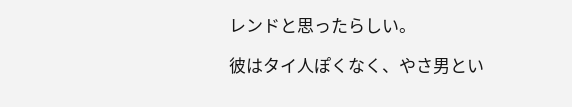レンドと思ったらしい。

彼はタイ人ぽくなく、やさ男とい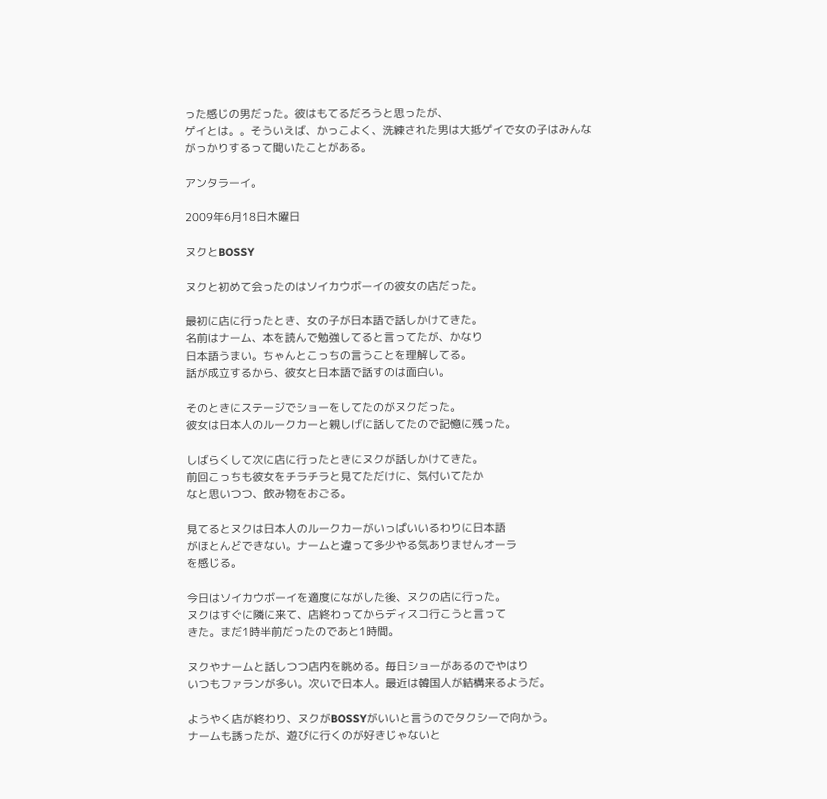った感じの男だった。彼はもてるだろうと思ったが、
ゲイとは。。そういえば、かっこよく、洗練された男は大抵ゲイで女の子はみんな
がっかりするって聞いたことがある。

アンタラーイ。

2009年6月18日木曜日

ヌクとBOSSY

ヌクと初めて会ったのはソイカウボーイの彼女の店だった。

最初に店に行ったとき、女の子が日本語で話しかけてきた。
名前はナーム、本を読んで勉強してると言ってたが、かなり
日本語うまい。ちゃんとこっちの言うことを理解してる。
話が成立するから、彼女と日本語で話すのは面白い。

そのときにステージでショーをしてたのがヌクだった。
彼女は日本人のルークカーと親しげに話してたので記憶に残った。

しばらくして次に店に行ったときにヌクが話しかけてきた。
前回こっちも彼女をチラチラと見てただけに、気付いてたか
なと思いつつ、飲み物をおごる。

見てるとヌクは日本人のルークカーがいっぱいいるわりに日本語
がほとんどできない。ナームと違って多少やる気ありませんオーラ
を感じる。

今日はソイカウボーイを適度にながした後、ヌクの店に行った。
ヌクはすぐに隣に来て、店終わってからディスコ行こうと言って
きた。まだ1時半前だったのであと1時間。

ヌクやナームと話しつつ店内を眺める。毎日ショーがあるのでやはり
いつもファランが多い。次いで日本人。最近は韓国人が結構来るようだ。

ようやく店が終わり、ヌクがBOSSYがいいと言うのでタクシーで向かう。
ナームも誘ったが、遊びに行くのが好きじゃないと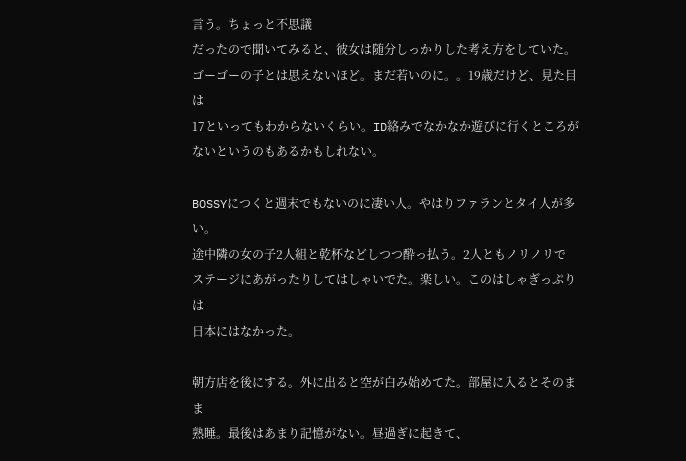言う。ちょっと不思議
だったので聞いてみると、彼女は随分しっかりした考え方をしていた。
ゴーゴーの子とは思えないほど。まだ若いのに。。19歳だけど、見た目は
17といってもわからないくらい。ID絡みでなかなか遊びに行くところが
ないというのもあるかもしれない。

BOSSYにつくと週末でもないのに凄い人。やはりファランとタイ人が多い。
途中隣の女の子2人組と乾杯などしつつ酔っ払う。2人ともノリノリで
ステージにあがったりしてはしゃいでた。楽しい。このはしゃぎっぷりは
日本にはなかった。

朝方店を後にする。外に出ると空が白み始めてた。部屋に入るとそのまま
熟睡。最後はあまり記憶がない。昼過ぎに起きて、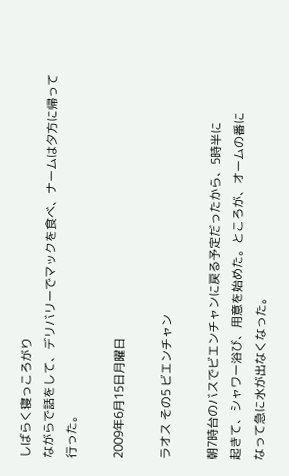しばらく寝っころがり
ながらで話をして、デリバリーでマックを食べ、ナームは夕方に帰って行った。

2009年6月15日月曜日

ラオス その5 ビエンチャン

朝7時台のバスでビエンチャンに戻る予定だったから、5時半に
起きて、シャワー浴び、用意を始めた。ところが、オームの番に
なって急に水が出なくなった。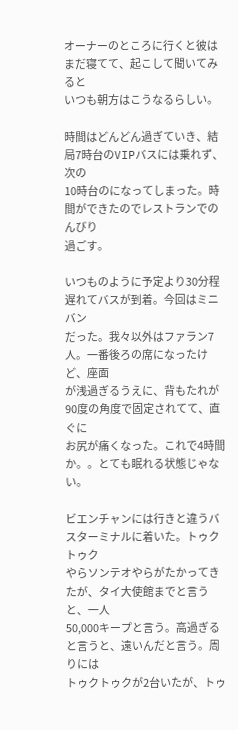オーナーのところに行くと彼はまだ寝てて、起こして聞いてみると
いつも朝方はこうなるらしい。

時間はどんどん過ぎていき、結局7時台のVIPバスには乗れず、次の
10時台のになってしまった。時間ができたのでレストランでのんびり
過ごす。

いつものように予定より30分程遅れてバスが到着。今回はミニバン
だった。我々以外はファラン7人。一番後ろの席になったけど、座面
が浅過ぎるうえに、背もたれが90度の角度で固定されてて、直ぐに
お尻が痛くなった。これで4時間か。。とても眠れる状態じゃない。

ビエンチャンには行きと違うバスターミナルに着いた。トゥクトゥク
やらソンテオやらがたかってきたが、タイ大使館までと言うと、一人
50,000キープと言う。高過ぎると言うと、遠いんだと言う。周りには
トゥクトゥクが2台いたが、トゥ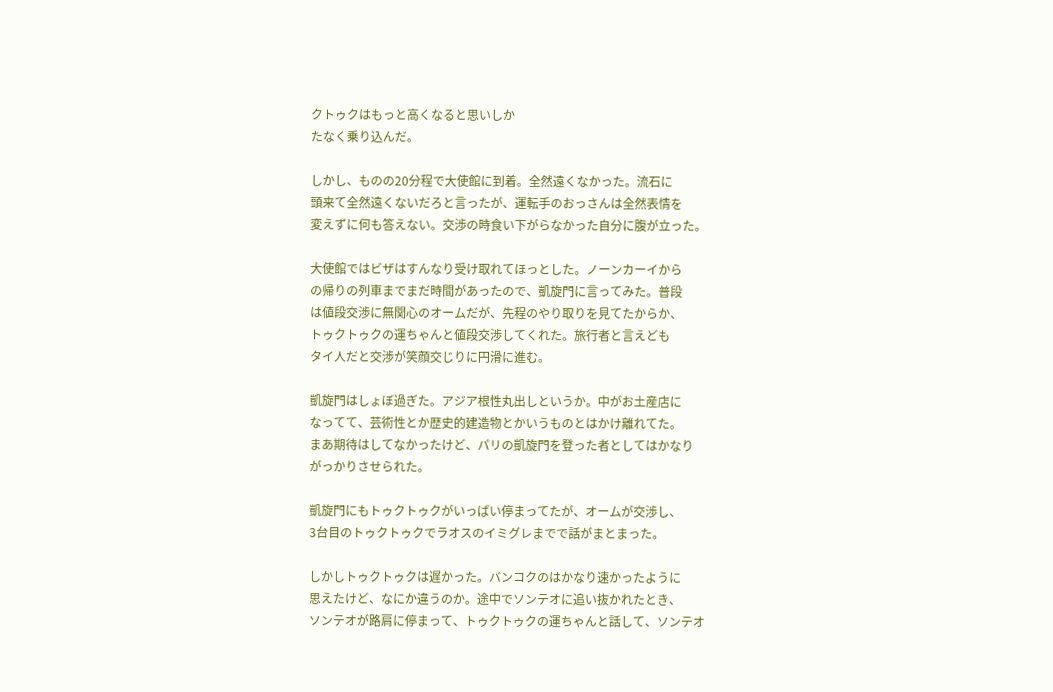クトゥクはもっと高くなると思いしか
たなく乗り込んだ。

しかし、ものの20分程で大使館に到着。全然遠くなかった。流石に
頭来て全然遠くないだろと言ったが、運転手のおっさんは全然表情を
変えずに何も答えない。交渉の時食い下がらなかった自分に腹が立った。

大使館ではビザはすんなり受け取れてほっとした。ノーンカーイから
の帰りの列車までまだ時間があったので、凱旋門に言ってみた。普段
は値段交渉に無関心のオームだが、先程のやり取りを見てたからか、
トゥクトゥクの運ちゃんと値段交渉してくれた。旅行者と言えども
タイ人だと交渉が笑顔交じりに円滑に進む。

凱旋門はしょぼ過ぎた。アジア根性丸出しというか。中がお土産店に
なってて、芸術性とか歴史的建造物とかいうものとはかけ離れてた。
まあ期待はしてなかったけど、パリの凱旋門を登った者としてはかなり
がっかりさせられた。

凱旋門にもトゥクトゥクがいっぱい停まってたが、オームが交渉し、
3台目のトゥクトゥクでラオスのイミグレまでで話がまとまった。

しかしトゥクトゥクは遅かった。バンコクのはかなり速かったように
思えたけど、なにか違うのか。途中でソンテオに追い抜かれたとき、
ソンテオが路肩に停まって、トゥクトゥクの運ちゃんと話して、ソンテオ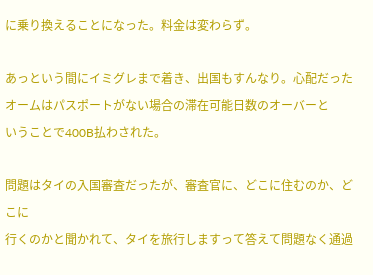に乗り換えることになった。料金は変わらず。

あっという間にイミグレまで着き、出国もすんなり。心配だった
オームはパスポートがない場合の滞在可能日数のオーバーと
いうことで400B払わされた。

問題はタイの入国審査だったが、審査官に、どこに住むのか、どこに
行くのかと聞かれて、タイを旅行しますって答えて問題なく通過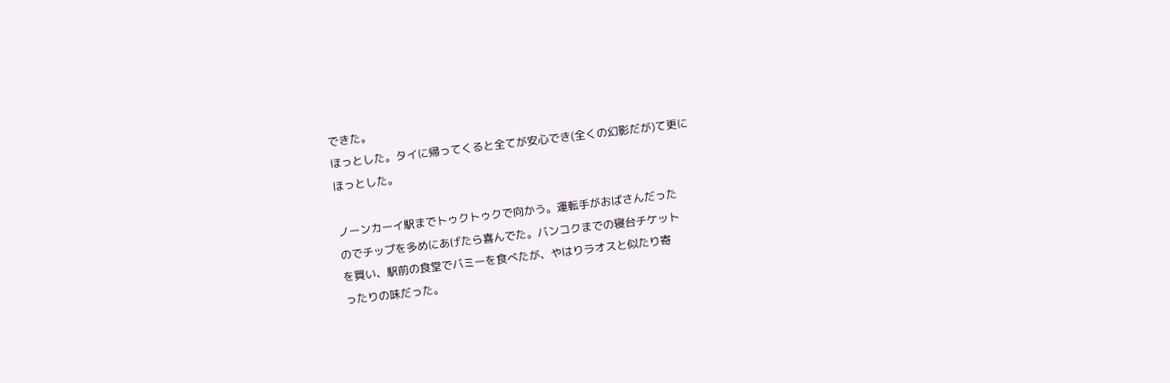できた。
ほっとした。タイに帰ってくると全てが安心でき(全くの幻影だが)て更に
ほっとした。

ノーンカーイ駅までトゥクトゥクで向かう。運転手がおばさんだった
のでチップを多めにあげたら喜んでた。バンコクまでの寝台チケット
を買い、駅前の食堂でバミーを食べたが、やはりラオスと似たり寄
ったりの味だった。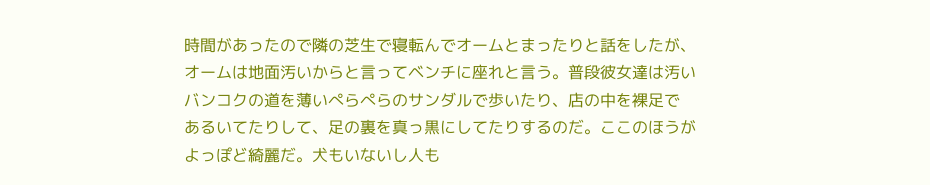時間があったので隣の芝生で寝転んでオームとまったりと話をしたが、
オームは地面汚いからと言ってベンチに座れと言う。普段彼女達は汚い
バンコクの道を薄いぺらぺらのサンダルで歩いたり、店の中を裸足で
あるいてたりして、足の裏を真っ黒にしてたりするのだ。ここのほうが
よっぽど綺麗だ。犬もいないし人も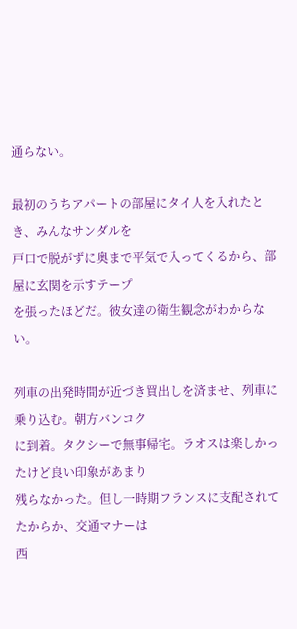通らない。

最初のうちアパートの部屋にタイ人を入れたとき、みんなサンダルを
戸口で脱がずに奥まで平気で入ってくるから、部屋に玄関を示すテープ
を張ったほどだ。彼女達の衛生観念がわからない。

列車の出発時間が近づき買出しを済ませ、列車に乗り込む。朝方バンコク
に到着。タクシーで無事帰宅。ラオスは楽しかったけど良い印象があまり
残らなかった。但し一時期フランスに支配されてたからか、交通マナーは
西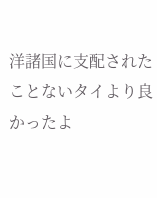洋諸国に支配されたことないタイより良かったよ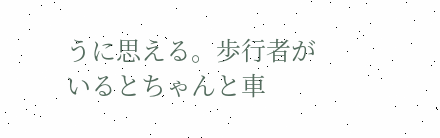うに思える。歩行者が
いるとちゃんと車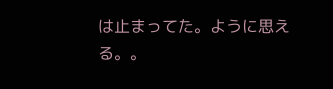は止まってた。ように思える。。